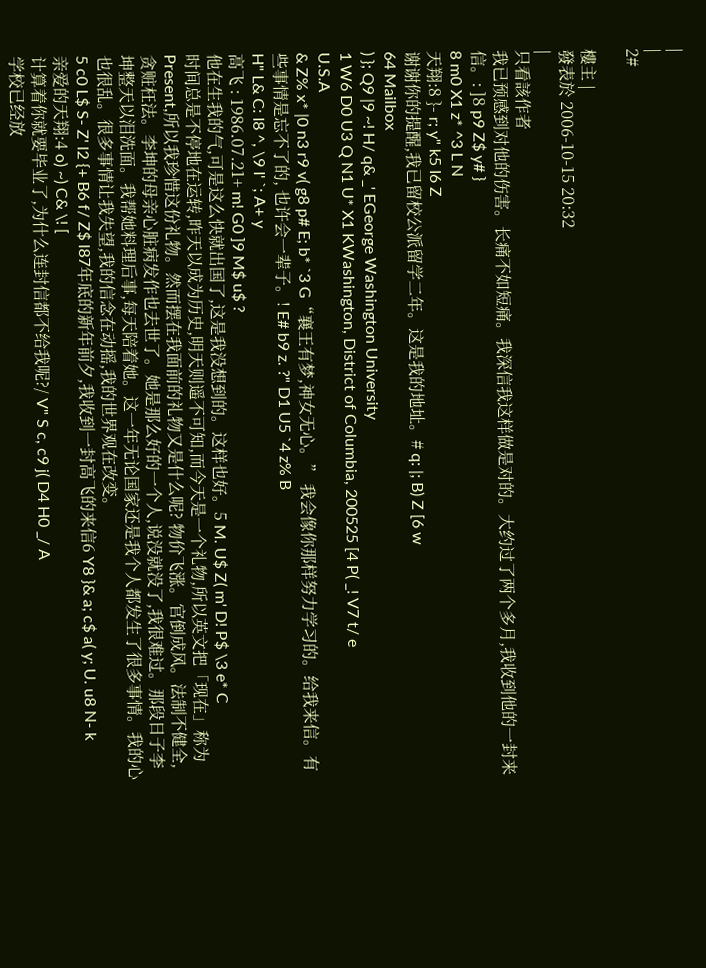|
|
2#

樓主 |
發表於 2006-10-15 20:32
|
只看該作者
我已预感到对他的伤害。长痛不如短痛。我深信我这样做是对的。大约过了两个多月,我收到他的一封来信。: ]8 p9 Z$ y# }
8 m0 X1 z* ^3 L N
天翔:8 }- r; y" k5 I6 Z
谢谢你的提醒,我已留校公派留学二年。这是我的地址。# q: |; B) Z [6 w
64 Mailbox
) }; Q9 |9 ~! H/ q& _' EGeorge Washington University
1 W6 D0 U3 Q N1 U* X1 KWashington, District of Columbia, 200525 [4 P( _! V7 t/ e
U.S.A
& Z% x* |0 n3 r9 v( g8 p# E; b* `3 G“襄王有梦,神女无心。” 我会像你那样努力学习的。给我来信。有些事情是忘不了的, 也许会一辈子。! E# b9 z. ?" D1 U5 `4 z% B
H" L& C: I8 ^, \9 I' `; A+ y
高飞 : 1986.07.21+ m! G0 ]9 M$ u$ ?
他在生我的气,可是这么快就出国了,这是我没想到的。这样也好。5 M. U$ Z( m' D! P$ \3 e* C
时间总是不停地在运转,昨天以成为历史,明天则遥不可知,而今天是一个礼物,所以英文把「现在」称为Present,所以我珍惜这份礼物。然而摆在我面前的礼物又是什么呢? 物价飞涨。官倒成风。法制不健全,贪赃枉法。李坤的母亲心脏病发作也去世了。她是那么好的一个人,说没就没了,我很难过。那段日子李坤整天以泪洗面。我帮她料理后事,每天陪着她。这一年无论国家还是我个人都发生了很多事情。我的心也很乱。很多事情让我失望,我的信念在动摇,我的世界观在改变。
5 c0 L$ S- Z' l2 {+ B6 f/ Z$ l87年底的新年前夕,我收到一封高飞的来信6 Y8 }& a; c$ a( y; U. u8 N- k
亲爱的天翔:4 o) ~) C& \! [
计算着你就要毕业了,为什么连封信都不给我呢?/ V" S c, c9 j( D4 H0 _/ A
学校已经放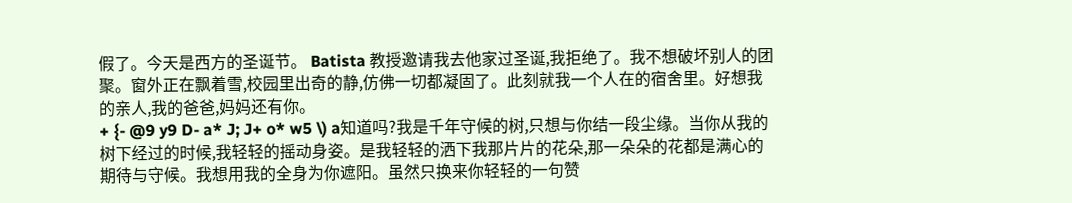假了。今天是西方的圣诞节。 Batista 教授邀请我去他家过圣诞,我拒绝了。我不想破坏别人的团聚。窗外正在飘着雪,校园里出奇的静,仿佛一切都凝固了。此刻就我一个人在的宿舍里。好想我的亲人,我的爸爸,妈妈还有你。
+ {- @9 y9 D- a* J; J+ o* w5 \) a知道吗?我是千年守候的树,只想与你结一段尘缘。当你从我的树下经过的时候,我轻轻的摇动身姿。是我轻轻的洒下我那片片的花朵,那一朵朵的花都是满心的期待与守候。我想用我的全身为你遮阳。虽然只换来你轻轻的一句赞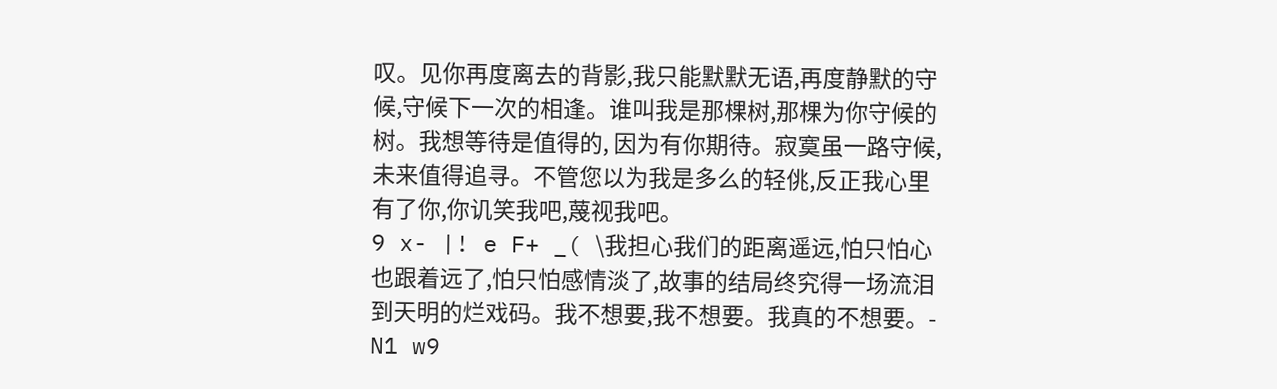叹。见你再度离去的背影,我只能默默无语,再度静默的守候,守候下一次的相逢。谁叫我是那棵树,那棵为你守候的树。我想等待是值得的, 因为有你期待。寂寞虽一路守候, 未来值得追寻。不管您以为我是多么的轻佻,反正我心里有了你,你讥笑我吧,蔑视我吧。
9 x- |! e F+ _( \我担心我们的距离遥远,怕只怕心也跟着远了,怕只怕感情淡了,故事的结局终究得一场流泪到天明的烂戏码。我不想要,我不想要。我真的不想要。- N1 w9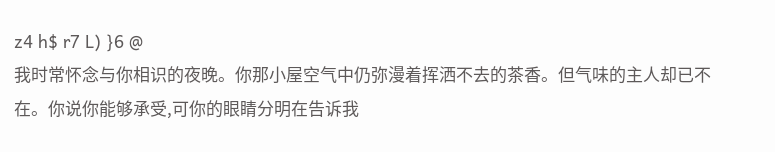z4 h$ r7 L) }6 @
我时常怀念与你相识的夜晚。你那小屋空气中仍弥漫着挥洒不去的茶香。但气味的主人却已不在。你说你能够承受,可你的眼睛分明在告诉我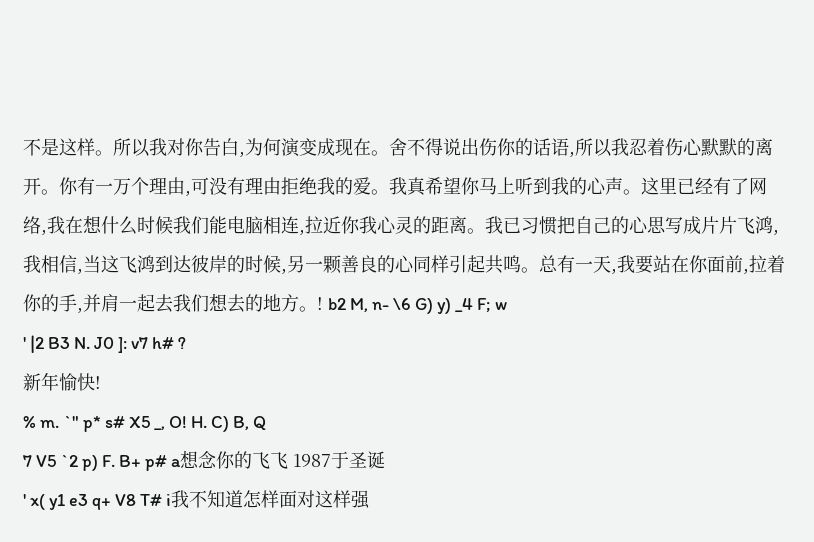不是这样。所以我对你告白,为何演变成现在。舍不得说出伤你的话语,所以我忍着伤心默默的离开。你有一万个理由,可没有理由拒绝我的爱。我真希望你马上听到我的心声。这里已经有了网络,我在想什么时候我们能电脑相连,拉近你我心灵的距离。我已习惯把自己的心思写成片片飞鸿,我相信,当这飞鸿到达彼岸的时候,另一颗善良的心同样引起共鸣。总有一天,我要站在你面前,拉着你的手,并肩一起去我们想去的地方。! b2 M, n- \6 G) y) _4 F; w
' |2 B3 N. J0 ]: v7 h# ?
新年愉快!
% m. `" p* s# X5 _, O! H. C) B, Q
7 V5 `2 p) F. B+ p# a想念你的飞飞 1987于圣诞
' x( y1 e3 q+ V8 T# i我不知道怎样面对这样强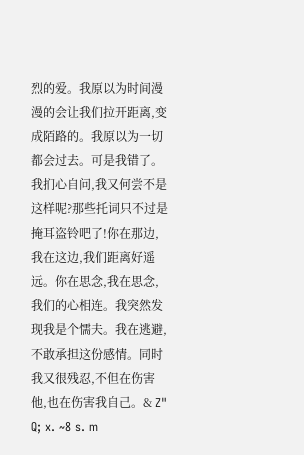烈的爱。我原以为时间漫漫的会让我们拉开距离,变成陌路的。我原以为一切都会过去。可是我错了。我扪心自问,我又何尝不是这样呢?那些托词只不过是掩耳盗铃吧了!你在那边,我在这边,我们距离好遥远。你在思念,我在思念,我们的心相连。我突然发现我是个懦夫。我在逃避,不敢承担这份感情。同时我又很残忍,不但在伤害他,也在伤害我自己。& Z" Q; x. ~8 s. m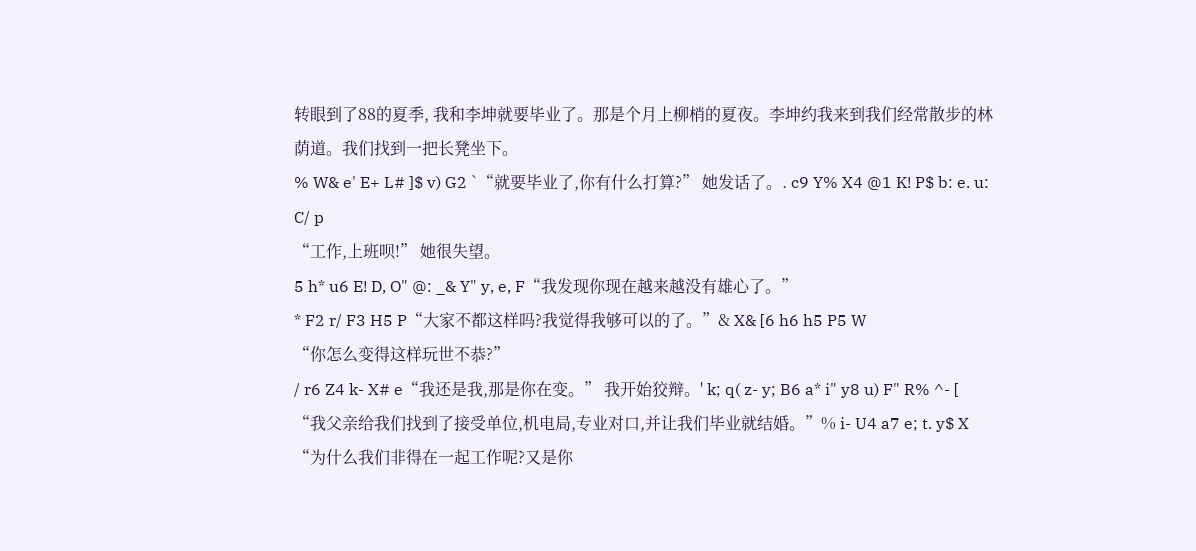转眼到了88的夏季, 我和李坤就要毕业了。那是个月上柳梢的夏夜。李坤约我来到我们经常散步的林荫道。我们找到一把长凳坐下。
% W& e' E+ L# ]$ v) G2 `“就要毕业了,你有什么打算?” 她发话了。. c9 Y% X4 @1 K! P$ b: e. u: C/ p
“工作,上班呗!” 她很失望。
5 h* u6 E! D, O" @: _& Y" y, e, F“我发现你现在越来越没有雄心了。”
* F2 r/ F3 H5 P“大家不都这样吗?我觉得我够可以的了。”& X& [6 h6 h5 P5 W
“你怎么变得这样玩世不恭?”
/ r6 Z4 k- X# e“我还是我,那是你在变。” 我开始狡辩。' k; q( z- y; B6 a* i" y8 u) F" R% ^- [
“我父亲给我们找到了接受单位,机电局,专业对口,并让我们毕业就结婚。”% i- U4 a7 e; t. y$ X
“为什么我们非得在一起工作呢?又是你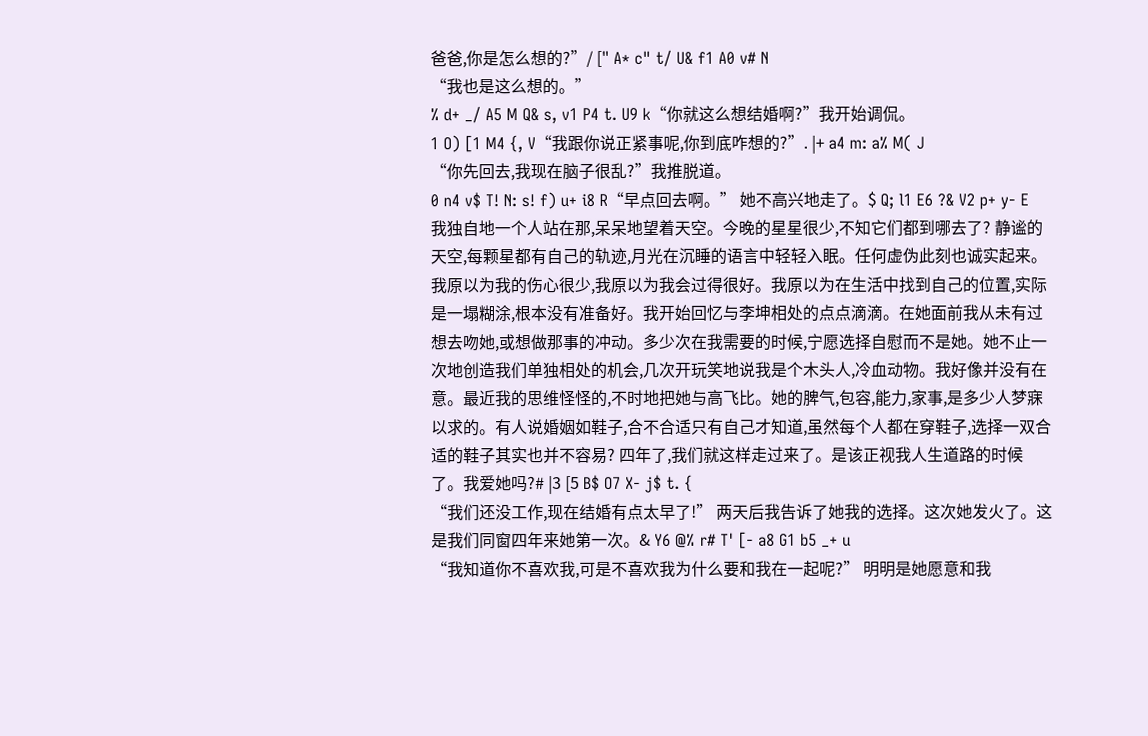爸爸,你是怎么想的?”/ [" A* c" t/ U& f1 A0 v# N
“我也是这么想的。”
% d+ _/ A5 M Q& s, v1 P4 t. U9 k“你就这么想结婚啊?”我开始调侃。
1 O) [1 M4 {, V“我跟你说正紧事呢,你到底咋想的?”. |+ a4 m: a% M( J
“你先回去,我现在脑子很乱?”我推脱道。
0 n4 v$ T! N: s! f) u+ i8 R“早点回去啊。” 她不高兴地走了。$ Q; l1 E6 ?& V2 p+ y- E
我独自地一个人站在那,呆呆地望着天空。今晚的星星很少,不知它们都到哪去了? 静谧的天空,每颗星都有自己的轨迹,月光在沉睡的语言中轻轻入眠。任何虚伪此刻也诚实起来。我原以为我的伤心很少,我原以为我会过得很好。我原以为在生活中找到自己的位置,实际是一塌糊涂,根本没有准备好。我开始回忆与李坤相处的点点滴滴。在她面前我从未有过想去吻她,或想做那事的冲动。多少次在我需要的时候,宁愿选择自慰而不是她。她不止一次地创造我们单独相处的机会,几次开玩笑地说我是个木头人,冷血动物。我好像并没有在意。最近我的思维怪怪的,不时地把她与高飞比。她的脾气,包容,能力,家事,是多少人梦寐以求的。有人说婚姻如鞋子,合不合适只有自己才知道,虽然每个人都在穿鞋子,选择一双合适的鞋子其实也并不容易? 四年了,我们就这样走过来了。是该正视我人生道路的时候了。我爱她吗?# |3 [5 B$ O7 X- j$ t. {
“我们还没工作,现在结婚有点太早了!” 两天后我告诉了她我的选择。这次她发火了。这是我们同窗四年来她第一次。& Y6 @% r# T' [- a8 G1 b5 _+ u
“我知道你不喜欢我,可是不喜欢我为什么要和我在一起呢?” 明明是她愿意和我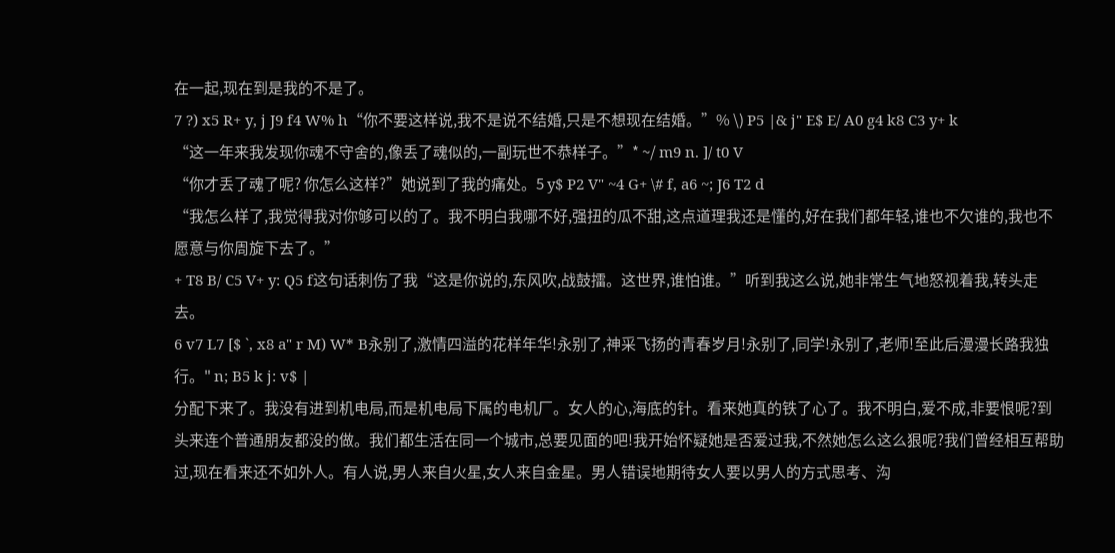在一起,现在到是我的不是了。
7 ?) x5 R+ y, j J9 f4 W% h“你不要这样说,我不是说不结婚,只是不想现在结婚。”% \) P5 |& j" E$ E/ A0 g4 k8 C3 y+ k
“这一年来我发现你魂不守舍的,像丢了魂似的,一副玩世不恭样子。”* ~/ m9 n. ]/ t0 V
“你才丢了魂了呢? 你怎么这样?”她说到了我的痛处。5 y$ P2 V" ~4 G+ \# f, a6 ~; J6 T2 d
“我怎么样了,我觉得我对你够可以的了。我不明白我哪不好,强扭的瓜不甜,这点道理我还是懂的,好在我们都年轻,谁也不欠谁的,我也不愿意与你周旋下去了。”
+ T8 B/ C5 V+ y: Q5 f这句话刺伤了我“这是你说的,东风吹,战鼓擂。这世界,谁怕谁。”听到我这么说,她非常生气地怒视着我,转头走去。
6 v7 L7 [$ `, x8 a" r M) W* B永别了,激情四溢的花样年华!永别了,神采飞扬的青春岁月!永别了,同学!永别了,老师!至此后漫漫长路我独行。" n; B5 k j: v$ |
分配下来了。我没有进到机电局,而是机电局下属的电机厂。女人的心,海底的针。看来她真的铁了心了。我不明白,爱不成,非要恨呢?到头来连个普通朋友都没的做。我们都生活在同一个城市,总要见面的吧!我开始怀疑她是否爱过我,不然她怎么这么狠呢?我们曾经相互帮助过,现在看来还不如外人。有人说,男人来自火星,女人来自金星。男人错误地期待女人要以男人的方式思考、沟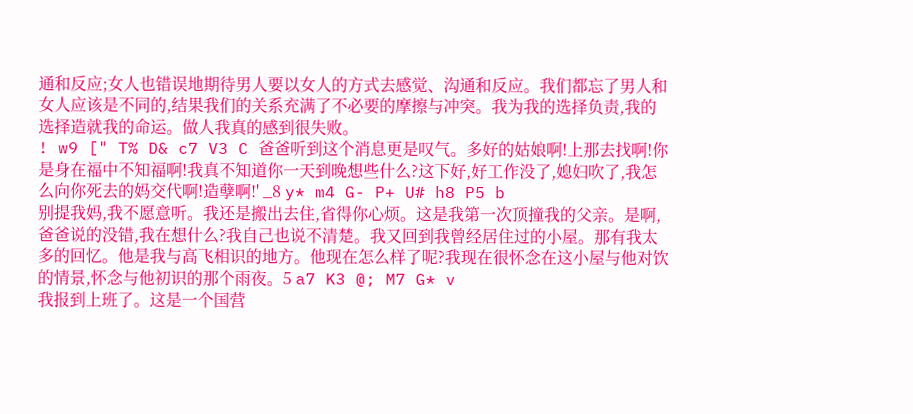通和反应;女人也错误地期待男人要以女人的方式去感觉、沟通和反应。我们都忘了男人和女人应该是不同的,结果我们的关系充满了不必要的摩擦与冲突。我为我的选择负责,我的选择造就我的命运。做人我真的感到很失败。
! w9 [" T% D& c7 V3 C 爸爸听到这个消息更是叹气。多好的姑娘啊!上那去找啊!你是身在福中不知福啊!我真不知道你一天到晚想些什么?这下好,好工作没了,媳妇吹了,我怎么向你死去的妈交代啊!造孽啊!' _8 y* m4 G- P+ U# h8 P5 b
别提我妈,我不愿意听。我还是搬出去住,省得你心烦。这是我第一次顶撞我的父亲。是啊,爸爸说的没错,我在想什么?我自己也说不清楚。我又回到我曾经居住过的小屋。那有我太多的回忆。他是我与高飞相识的地方。他现在怎么样了呢?我现在很怀念在这小屋与他对饮的情景,怀念与他初识的那个雨夜。5 a7 K3 @; M7 G* v
我报到上班了。这是一个国营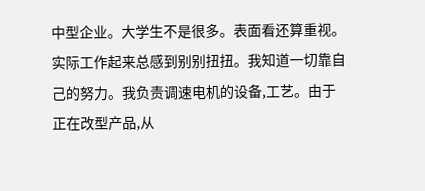中型企业。大学生不是很多。表面看还算重视。实际工作起来总感到别别扭扭。我知道一切靠自己的努力。我负责调速电机的设备,工艺。由于正在改型产品,从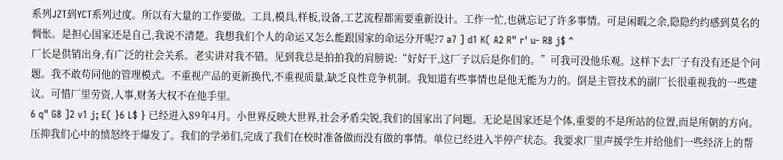系列JZT到YCT系列过度。所以有大量的工作要做。工具,模具,样板,设备,工艺流程都需要重新设计。工作一忙,也就忘记了许多事情。可是闲暇之余,隐隐约约感到莫名的惆怅。是担心国家还是自己,我说不清楚。我想我们个人的命运又怎么能跟国家的命运分开呢?7 a7 ] d1 K( A2 R" r' u- R8 j$ ^
厂长是供销出身,有广泛的社会关系。老实讲对我不错。见到我总是拍拍我的肩膀说:“好好干,这厂子以后是你们的。”可我可没他乐观。这样下去厂子有没有还是个问题。我不敢苟同他的管理模式。不重视产品的更新换代,不重视质量,缺乏良性竞争机制。我知道有些事情也是他无能为力的。倒是主管技术的副厂长很重视我的一些建议。可惜厂里劳资,人事,财务大权不在他手里。
6 q" G8 ]2 v1 j; E( }6 L$ } 已经进入89年4月。小世界反映大世界,社会矛盾尖锐,我们的国家出了问题。无论是国家还是个体,重要的不是所站的位置,而是所朝的方向。压抑我们心中的愤怒终于爆发了。我们的学弟们,完成了我们在校时准备做而没有做的事情。单位已经进入半停产状态。我要求厂里声援学生并给他们一些经济上的帮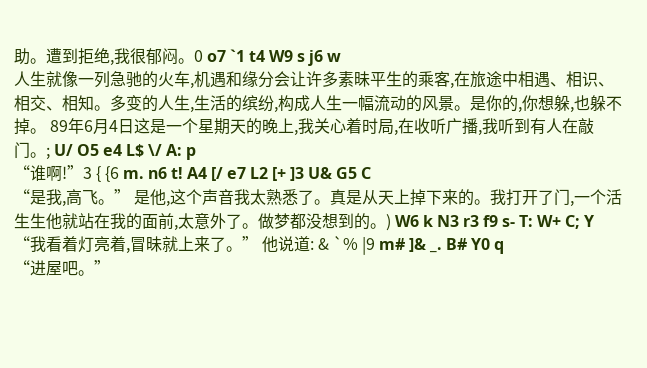助。遭到拒绝,我很郁闷。0 o7 `1 t4 W9 s j6 w
人生就像一列急驰的火车,机遇和缘分会让许多素昧平生的乘客,在旅途中相遇、相识、相交、相知。多变的人生,生活的缤纷,构成人生一幅流动的风景。是你的,你想躲,也躲不掉。 89年6月4日这是一个星期天的晚上,我关心着时局,在收听广播,我听到有人在敲门。; U/ O5 e4 L$ \/ A: p
“谁啊!”3 { {6 m. n6 t! A4 [/ e7 L2 [+ ]3 U& G5 C
“是我,高飞。” 是他,这个声音我太熟悉了。真是从天上掉下来的。我打开了门,一个活生生他就站在我的面前,太意外了。做梦都没想到的。) W6 k N3 r3 f9 s- T: W+ C; Y
“我看着灯亮着,冒昧就上来了。” 他说道: & `% |9 m# ]& _. B# Y0 q
“进屋吧。”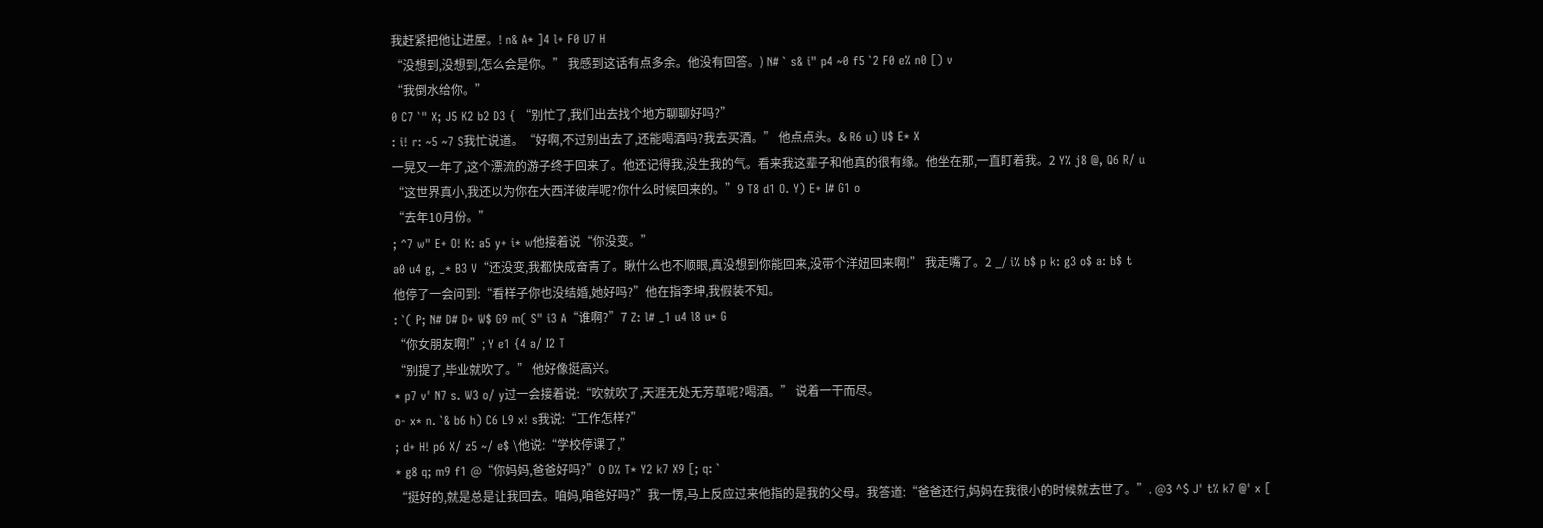我赶紧把他让进屋。! n& A* ]4 l+ F0 U7 H
“没想到,没想到,怎么会是你。” 我感到这话有点多余。他没有回答。) N# ` s& i" p4 ~0 f5 `2 F0 e% n0 [) v
“我倒水给你。”
0 C7 `" X; J5 K2 b2 D3 { “别忙了,我们出去找个地方聊聊好吗?”
: i! r: ~5 ~7 S我忙说道。“好啊,不过别出去了,还能喝酒吗?我去买酒。” 他点点头。& R6 u) U$ E* X
一晃又一年了,这个漂流的游子终于回来了。他还记得我,没生我的气。看来我这辈子和他真的很有缘。他坐在那,一直盯着我。2 Y% j8 @, Q6 R/ u
“这世界真小,我还以为你在大西洋彼岸呢?你什么时候回来的。”9 T8 d1 O. Y) E+ I# G1 o
“去年10月份。”
; ^7 w" E+ O! K: a5 y+ i* w他接着说“你没变。”
a0 u4 g, _* B3 V“还没变,我都快成奋青了。瞅什么也不顺眼,真没想到你能回来,没带个洋妞回来啊!” 我走嘴了。2 _/ i% b$ p k: g3 o$ a: b$ t
他停了一会问到:“看样子你也没结婚,她好吗?”他在指李坤,我假装不知。
: `( P; N# D# D+ W$ G9 m( S" i3 A“谁啊?”7 Z: l# _1 u4 l8 u* G
“你女朋友啊!”; Y e1 {4 a/ I2 T
“别提了,毕业就吹了。” 他好像挺高兴。
* p7 v' N7 s. W3 o/ y过一会接着说:“吹就吹了,天涯无处无芳草呢?喝酒。” 说着一干而尽。
o- x* n. `& b6 h) C6 L9 x! s我说:“工作怎样?”
; d+ H! p6 X/ z5 ~/ e$ \他说:“学校停课了,”
* g8 q; m9 f1 @“你妈妈,爸爸好吗?”0 D% T* Y2 k7 X9 [; q: `
“挺好的,就是总是让我回去。咱妈,咱爸好吗?”我一愣,马上反应过来他指的是我的父母。我答道:“爸爸还行,妈妈在我很小的时候就去世了。”. @3 ^$ J' t% k7 @' x [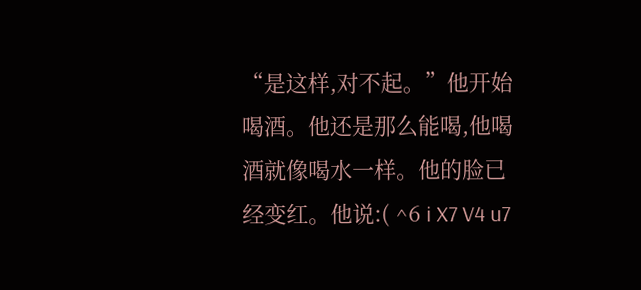“是这样,对不起。”他开始喝酒。他还是那么能喝,他喝酒就像喝水一样。他的脸已经变红。他说:( ^6 i X7 V4 u7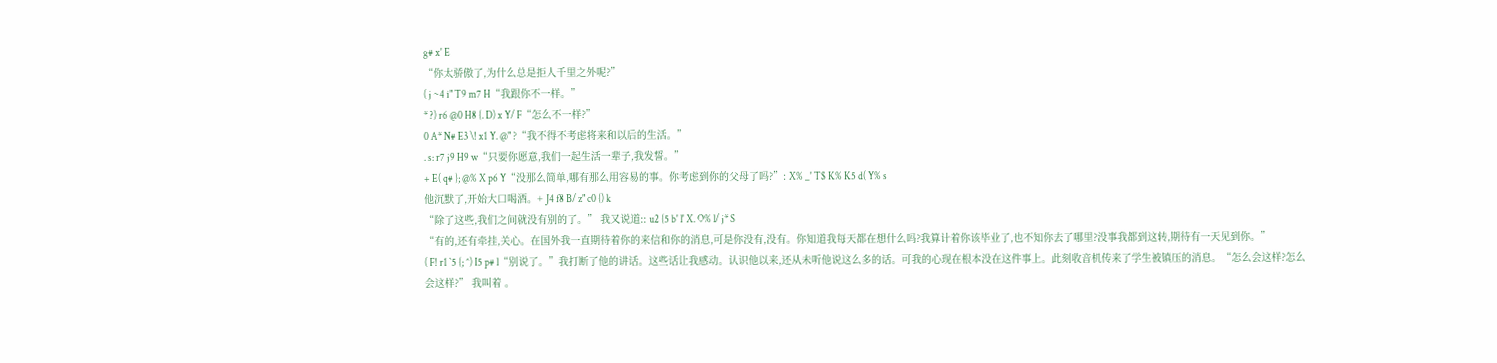g# x' E
“你太骄傲了,为什么总是拒人千里之外呢?”
( j ~4 i" T9 m7 H“我跟你不一样。”
* ?) r6 @0 H8 {. D) x Y/ F“怎么不一样?”
0 A* N# E3 \! x1 Y. @" ?“我不得不考虑将来和以后的生活。”
. s: r7 j9 H9 w“只要你愿意,我们一起生活一辈子,我发誓。”
+ E( q# }; @% X p6 Y“没那么简单,哪有那么用容易的事。你考虑到你的父母了吗?”: X% _' T$ K% K5 d( Y% s
他沉默了,开始大口喝酒。+ J4 f8 B/ z" c0 {) k
“除了这些,我们之间就没有别的了。” 我又说道:: u2 {5 b' l' X. O% l/ j* S
“有的,还有牵挂,关心。在国外我一直期待着你的来信和你的消息,可是你没有,没有。你知道我每天都在想什么吗?我算计着你该毕业了,也不知你去了哪里?没事我都到这转,期待有一天见到你。”
( F! r1 `5 {; ^) I5 p# l“别说了。”我打断了他的讲话。这些话让我感动。认识他以来,还从未听他说这么多的话。可我的心现在根本没在这件事上。此刻收音机传来了学生被镇压的消息。“怎么会这样?怎么会这样?” 我叫着 。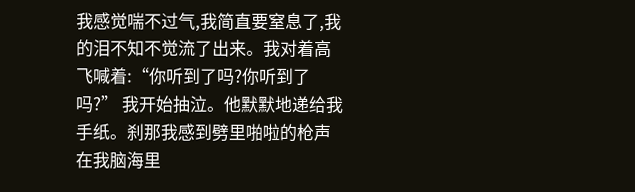我感觉喘不过气,我简直要窒息了,我的泪不知不觉流了出来。我对着高飞喊着:“你听到了吗?你听到了吗?” 我开始抽泣。他默默地递给我手纸。刹那我感到劈里啪啦的枪声在我脑海里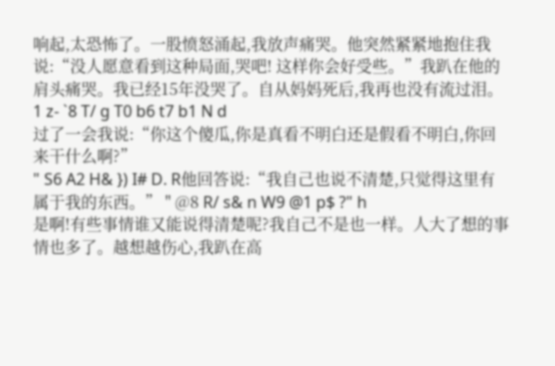响起,太恐怖了。一股愤怒涌起,我放声痛哭。他突然紧紧地抱住我说:“没人愿意看到这种局面,哭吧! 这样你会好受些。”我趴在他的肩头痛哭。我已经15年没哭了。自从妈妈死后,我再也没有流过泪。1 z- `8 T/ g T0 b6 t7 b1 N d
过了一会我说:“你这个傻瓜,你是真看不明白还是假看不明白,你回来干什么啊?”
" S6 A2 H& }) I# D. R他回答说:“我自己也说不清楚,只觉得这里有属于我的东西。” " @8 R/ s& n W9 @1 p$ ?" h
是啊!有些事情谁又能说得清楚呢?我自己不是也一样。人大了想的事情也多了。越想越伤心,我趴在高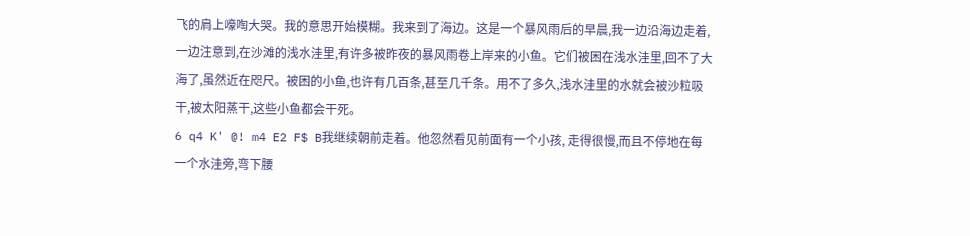飞的肩上嚎啕大哭。我的意思开始模糊。我来到了海边。这是一个暴风雨后的早晨,我一边沿海边走着,一边注意到,在沙滩的浅水洼里,有许多被昨夜的暴风雨卷上岸来的小鱼。它们被困在浅水洼里,回不了大海了,虽然近在咫尺。被困的小鱼,也许有几百条,甚至几千条。用不了多久,浅水洼里的水就会被沙粒吸干,被太阳蒸干,这些小鱼都会干死。
6 q4 K' @! m4 E2 F$ B我继续朝前走着。他忽然看见前面有一个小孩, 走得很慢,而且不停地在每一个水洼旁,弯下腰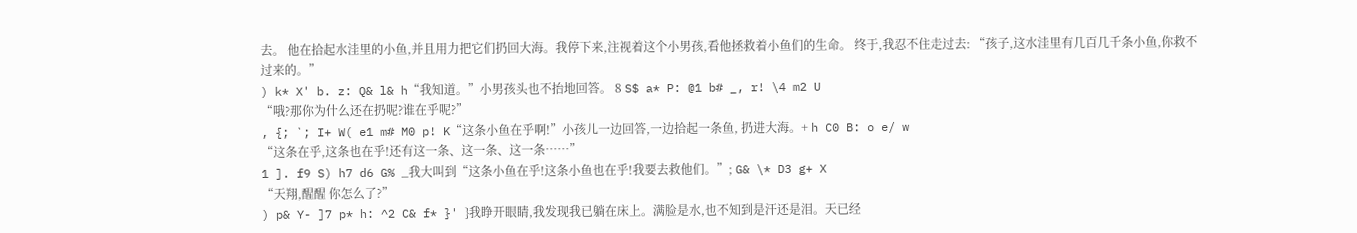去。 他在拾起水洼里的小鱼,并且用力把它们扔回大海。我停下来,注视着这个小男孩,看他拯救着小鱼们的生命。 终于,我忍不住走过去: “孩子,这水洼里有几百几千条小鱼,你救不过来的。”
) k* X' b. z: Q& l& h“我知道。”小男孩头也不抬地回答。 8 S$ a* P: @1 b# _, r! \4 m2 U
“哦?那你为什么还在扔呢?谁在乎呢?”
, {; `; I+ W( e1 m# M0 p! K“这条小鱼在乎啊!”小孩儿一边回答,一边拾起一条鱼, 扔进大海。+ h C0 B: o e/ w
“这条在乎,这条也在乎!还有这一条、这一条、这一条……”
1 ]. f9 S) h7 d6 G% _我大叫到“这条小鱼在乎!这条小鱼也在乎!我要去救他们。”; G& \* D3 g+ X
“天翔,醒醒 你怎么了?”
) p& Y- ]7 p* h: ^2 C& f* }' }我睁开眼睛,我发现我已躺在床上。满脸是水,也不知到是汗还是泪。天已经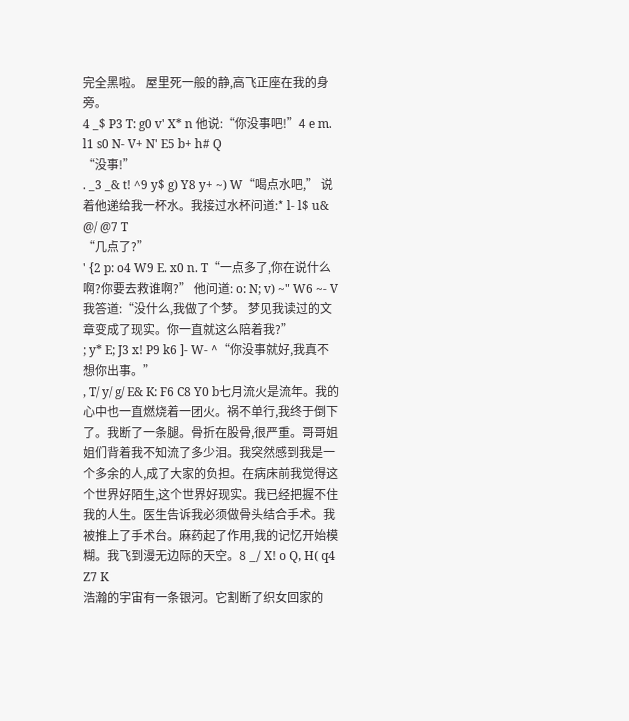完全黑啦。 屋里死一般的静,高飞正座在我的身旁。
4 _$ P3 T: g0 v' X* n 他说:“你没事吧!”4 e m. l1 s0 N- V+ N' E5 b+ h# Q
“没事!”
. _3 _& t! ^9 y$ g) Y8 y+ ~) W“喝点水吧,” 说着他递给我一杯水。我接过水杯问道:* l- l$ u& @/ @7 T
“几点了?”
' {2 p: o4 W9 E. x0 n. T“一点多了,你在说什么啊?你要去救谁啊?” 他问道: o: N; v) ~" W6 ~- V
我答道:“没什么,我做了个梦。 梦见我读过的文章变成了现实。你一直就这么陪着我?”
; y* E; J3 x! P9 k6 ]- W- ^“你没事就好,我真不想你出事。”
, T/ y/ g/ E& K: F6 C8 Y0 b七月流火是流年。我的心中也一直燃烧着一团火。祸不单行,我终于倒下了。我断了一条腿。骨折在股骨,很严重。哥哥姐姐们背着我不知流了多少泪。我突然感到我是一个多余的人,成了大家的负担。在病床前我觉得这个世界好陌生,这个世界好现实。我已经把握不住我的人生。医生告诉我必须做骨头结合手术。我被推上了手术台。麻药起了作用,我的记忆开始模糊。我飞到漫无边际的天空。8 _/ X! o Q, H( q4 Z7 K
浩瀚的宇宙有一条银河。它割断了织女回家的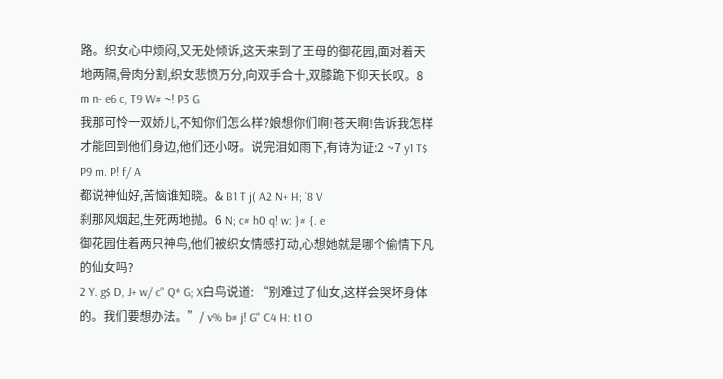路。织女心中烦闷,又无处倾诉,这天来到了王母的御花园,面对着天地两隔,骨肉分割,织女悲愤万分,向双手合十,双膝跪下仰天长叹。8 m n- e6 c, T9 W# ~! P3 G
我那可怜一双娇儿,不知你们怎么样?娘想你们啊!苍天啊!告诉我怎样才能回到他们身边,他们还小呀。说完泪如雨下,有诗为证:2 ~7 y1 T$ P9 m. P! f/ A
都说神仙好,苦恼谁知晓。& B1 T j( A2 N+ H; `8 V
刹那风烟起,生死两地抛。6 N; c# h0 q! w: }# {. e
御花园住着两只神鸟,他们被织女情感打动,心想她就是哪个偷情下凡的仙女吗?
2 Y. g$ D, J+ w/ c" Q* G; X白鸟说道: “别难过了仙女,这样会哭坏身体的。我们要想办法。”/ v% b# j! G" C4 H: t1 O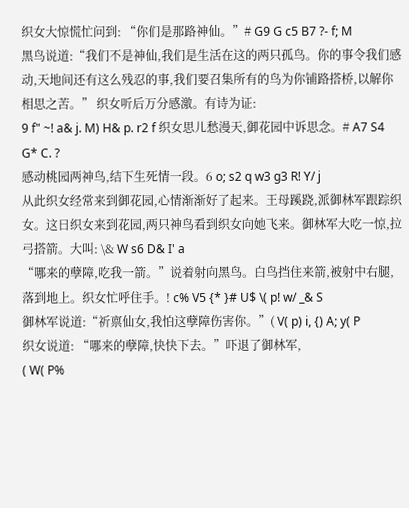织女大惊慌忙问到: “你们是那路神仙。”# G9 G c5 B7 ?- f; M
黑鸟说道:“我们不是神仙,我们是生活在这的两只孤鸟。你的事令我们感动,天地间还有这么残忍的事,我们要召集所有的鸟为你铺路搭桥,以解你相思之苦。” 织女听后万分感激。有诗为证:
9 f" ~! a& j. M) H& p. r2 f 织女思儿愁漫天,御花园中诉思念。# A7 S4 G* C. ?
感动桃园两神鸟,结下生死情一段。6 o; s2 q w3 g3 R! Y/ j
从此织女经常来到御花园,心情渐渐好了起来。王母蹊跷,派御林军跟踪织女。这日织女来到花园,两只神鸟看到织女向她飞来。御林军大吃一惊,拉弓搭箭。大叫: \& W s6 D& I' a
“哪来的孽障,吃我一箭。”说着射向黑鸟。白鸟挡住来箭,被射中右腿,落到地上。织女忙呼住手。! c% V5 {* }# U$ \( p! w/ _& S
御林军说道:“祈禀仙女,我怕这孽障伤害你。”( V( p) i, {) A; y( P
织女说道: “哪来的孽障,快快下去。”吓退了御林军,
( W( P%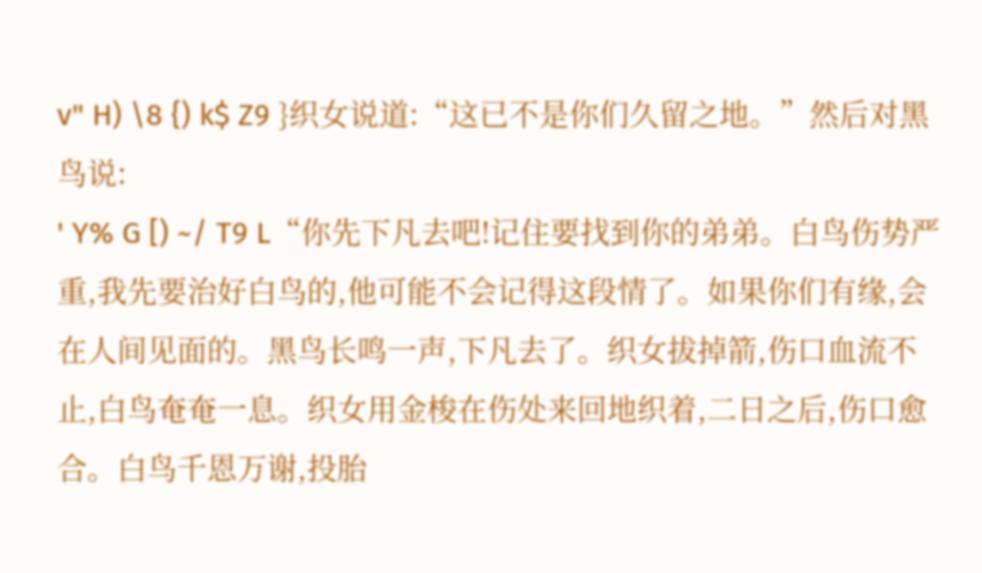v" H) \8 {) k$ Z9 }织女说道:“这已不是你们久留之地。”然后对黑鸟说:
' Y% G [) ~/ T9 L“你先下凡去吧!记住要找到你的弟弟。白鸟伤势严重,我先要治好白鸟的,他可能不会记得这段情了。如果你们有缘,会在人间见面的。黑鸟长鸣一声,下凡去了。织女拔掉箭,伤口血流不止,白鸟奄奄一息。织女用金梭在伤处来回地织着,二日之后,伤口愈合。白鸟千恩万谢,投胎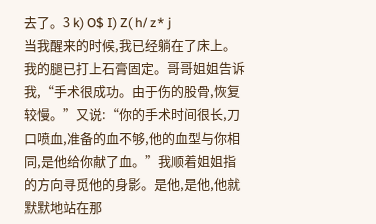去了。3 k) O$ I) Z( h/ z* j
当我醒来的时候,我已经躺在了床上。我的腿已打上石膏固定。哥哥姐姐告诉我,“手术很成功。由于伤的股骨,恢复较慢。”又说:“你的手术时间很长,刀口喷血,准备的血不够,他的血型与你相同,是他给你献了血。”我顺着姐姐指的方向寻觅他的身影。是他,是他,他就默默地站在那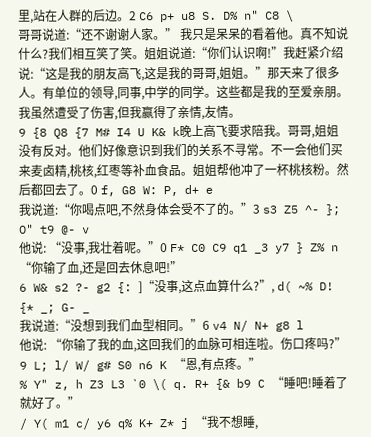里,站在人群的后边。2 C6 p+ u8 S. D% n" C8 \
哥哥说道:“还不谢谢人家。” 我只是呆呆的看着他。真不知说什么?我们相互笑了笑。姐姐说道:“你们认识啊!”我赶紧介绍说:“这是我的朋友高飞,这是我的哥哥,姐姐。”那天来了很多人。有单位的领导,同事,中学的同学。这些都是我的至爱亲朋。我虽然遭受了伤害,但我赢得了亲情,友情。
9 {8 Q8 {7 M# I4 U K& k晚上高飞要求陪我。哥哥,姐姐没有反对。他们好像意识到我们的关系不寻常。不一会他们买来麦卤精,桃核,红枣等补血食品。姐姐帮他冲了一杯桃核粉。然后都回去了。0 f, G8 W: P, d+ e
我说道:“你喝点吧,不然身体会受不了的。”3 s3 Z5 ^- }; O" t9 @- v
他说: “没事,我壮着呢。”0 F* C0 C9 q1 _3 y7 } Z% n
“你输了血,还是回去休息吧!”
6 W& s2 ?- g2 {: ]“没事,这点血算什么?”, d( ~% D! {* _; G- _
我说道:“没想到我们血型相同。”6 v4 N/ N+ g8 l
他说: “你输了我的血,这回我们的血脉可相连啦。伤口疼吗?”
9 L; l/ W/ g# S0 n6 K “恩,有点疼。”
% Y" z, h Z3 L3 `0 \( q. R+ {& b9 C “睡吧!睡着了就好了。”
/ Y( m1 c/ y6 q% K+ Z* j “我不想睡,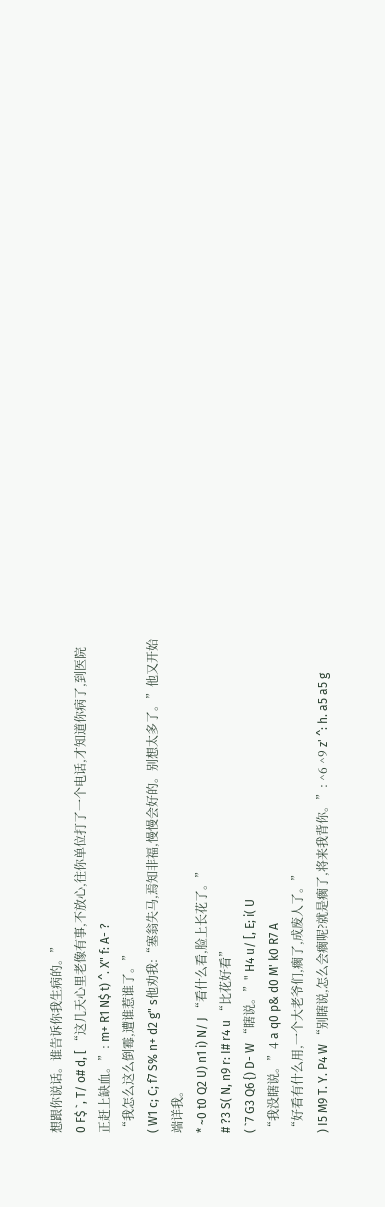想跟你说话。谁告诉你我生病的。”
0 F$ `, T/ o# d, [ “这几天心里老像有事,不放心,往你单位打了一个电话,才知道你病了,到医院正赶上缺血。”: m+ R1 N$ t) ^. X" f: A- ?
“我怎么这么倒霉,遭谁惹谁了。”
( W1 c; C; f7 S% n+ d2 g" s他劝我:“塞翁失马,焉知非福,慢慢会好的。别想太多了。”他又开始端详我。
* ~0 t0 Q2 U) n1 i) N/ J “看什么看,脸上长花了。”
# ?3 S( N, n9 r: I# r4 u “比花好看”
( `7 G3 Q6 {) D- W “瞎说。”" H4 u/ [, E; i( U
“我没瞎说。”4 a q0 p& d0 M' k0 R7 A
“好看有什么用,一个大老爷们,瘸了,成废人了。”
) I5 M9 T. Y. P4 W “别瞎说,怎么会瘸呢?就是瘸了,将来我背你。”: ^6 ^9 z' ^: h. a5 a5 g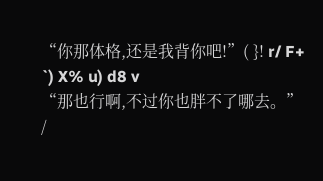“你那体格,还是我背你吧!”( }! r/ F+ `) X% u) d8 v
“那也行啊,不过你也胖不了哪去。”
/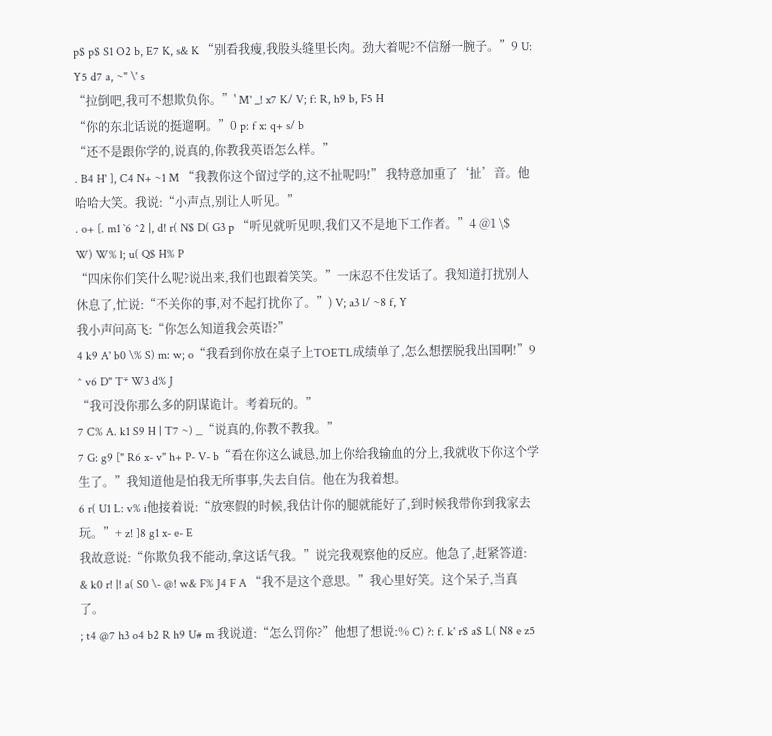p$ p$ S1 O2 b, E7 K, s& K “别看我瘦,我股头缝里长肉。劲大着呢?不信掰一腕子。”9 U: Y5 d7 a, ~" \' s
“拉倒吧,我可不想欺负你。”' M' _! x7 K/ V; f: R, h9 b, F5 H
“你的东北话说的挺遛啊。”0 p: f x: q+ s/ b
“还不是跟你学的,说真的,你教我英语怎么样。”
. B4 H' ], C4 N+ ~1 M “我教你这个留过学的,这不扯呢吗!” 我特意加重了‘扯’音。他哈哈大笑。我说:“小声点,别让人听见。”
. o+ [. m1 `6 ^2 |, d! r( N$ D( G3 p “听见就听见呗,我们又不是地下工作者。”4 @1 \$ W) W% l; u( Q$ H% P
“四床你们笑什么呢?说出来,我们也跟着笑笑。”一床忍不住发话了。我知道打扰别人休息了,忙说:“不关你的事,对不起打扰你了。”) V; a3 l/ ~8 f, Y
我小声问高飞:“你怎么知道我会英语?”
4 k9 A' b0 \% S) m: w; o“我看到你放在桌子上TOETL成绩单了,怎么想摆脱我出国啊!”9 ^ v6 D" T* W3 d% J
“我可没你那么多的阴谋诡计。考着玩的。”
7 C% A. k1 S9 H | T7 ~) _“说真的,你教不教我。”
7 G: g9 [" R6 x- v" h+ P- V- b“看在你这么诚恳,加上你给我输血的分上,我就收下你这个学生了。”我知道他是怕我无所事事,失去自信。他在为我着想。
6 r( U1 L: v% i他接着说:“放寒假的时候,我估计你的腿就能好了,到时候我带你到我家去玩。”+ z! ]8 g1 x- e- E
我故意说:“你欺负我不能动,拿这话气我。”说完我观察他的反应。他急了,赶紧答道:
& k0 r! |! a( S0 \- @! w& F% J4 F A “我不是这个意思。”我心里好笑。这个呆子,当真了。
; t4 @7 h3 o4 b2 R h9 U# m 我说道:“怎么罚你?”他想了想说:% C) ?: f. k' r$ a$ L( N8 e z5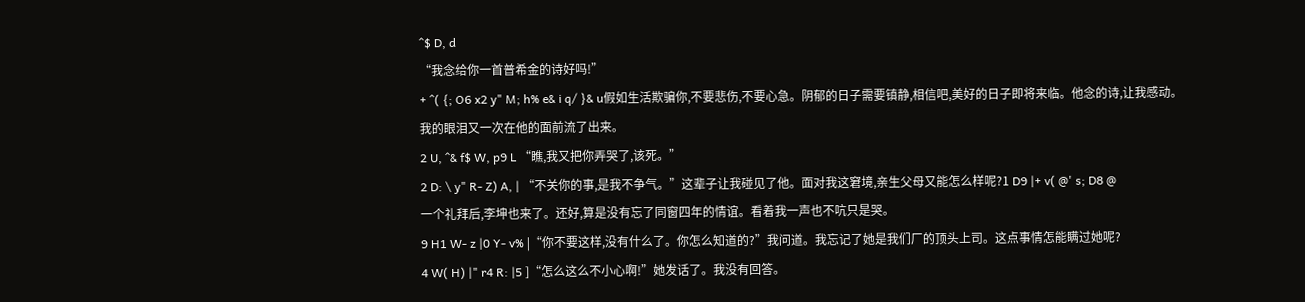^$ D, d
“我念给你一首普希金的诗好吗!”
+ ^( {; O6 x2 y" M; h% e& i q/ }& u假如生活欺骗你,不要悲伤,不要心急。阴郁的日子需要镇静,相信吧,美好的日子即将来临。他念的诗,让我感动。我的眼泪又一次在他的面前流了出来。
2 U, ^& f$ W, p9 L “瞧,我又把你弄哭了,该死。”
2 D: \ y" R- Z) A, | “不关你的事,是我不争气。”这辈子让我碰见了他。面对我这窘境,亲生父母又能怎么样呢?1 D9 |+ v( @' s; D8 @
一个礼拜后,李坤也来了。还好,算是没有忘了同窗四年的情谊。看着我一声也不吭只是哭。
9 H1 W- z |0 Y- v% |“你不要这样,没有什么了。你怎么知道的?”我问道。我忘记了她是我们厂的顶头上司。这点事情怎能瞒过她呢?
4 W( H) |" r4 R: |5 ]“怎么这么不小心啊!”她发话了。我没有回答。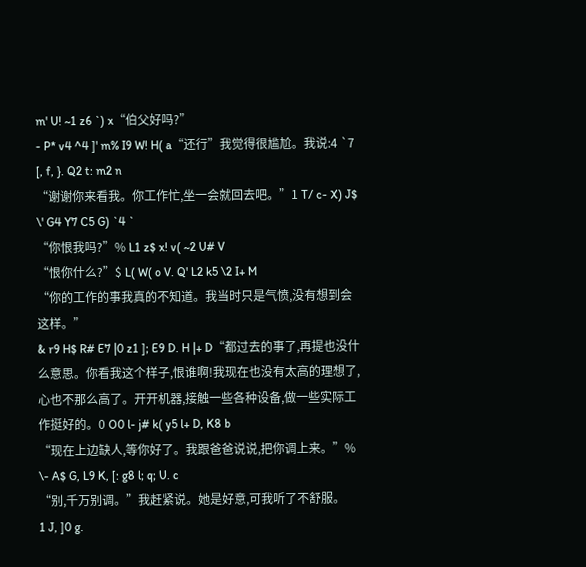m' U! ~1 z6 `) x“伯父好吗?”
- P* v4 ^4 ]' m% I9 W! H( a“还行”我觉得很尴尬。我说:4 `7 [, f, }. Q2 t: m2 n
“谢谢你来看我。你工作忙,坐一会就回去吧。”1 T/ c- X) J$ \' G4 Y7 C5 G) `4 `
“你恨我吗?”% L1 z$ x! v( ~2 U# V
“恨你什么?”$ L( W( o V. Q' L2 k5 \2 I+ M
“你的工作的事我真的不知道。我当时只是气愤,没有想到会这样。”
& r9 H$ R# E7 |0 z1 ]; E9 D. H |+ D“都过去的事了,再提也没什么意思。你看我这个样子,恨谁啊!我现在也没有太高的理想了,心也不那么高了。开开机器,接触一些各种设备,做一些实际工作挺好的。0 O0 l- j# k( y5 l+ D, K8 b
“现在上边缺人,等你好了。我跟爸爸说说,把你调上来。”% \- A$ G, L9 K, [: g8 l; q; U. c
“别,千万别调。”我赶紧说。她是好意,可我听了不舒服。
1 J, ]0 g.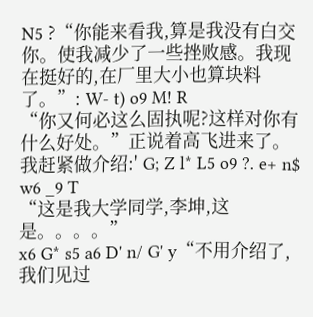N5 ?“你能来看我,算是我没有白交你。使我减少了一些挫败感。我现在挺好的,在厂里大小也算块料了。”: W- t) o9 M! R
“你又何必这么固执呢?这样对你有什么好处。”正说着高飞进来了。我赶紧做介绍:' G; Z l* L5 o9 ?. e+ n$ w6 _9 T
“这是我大学同学,李坤,这是。。。。”
x6 G* s5 a6 D' n/ G' y“不用介绍了,我们见过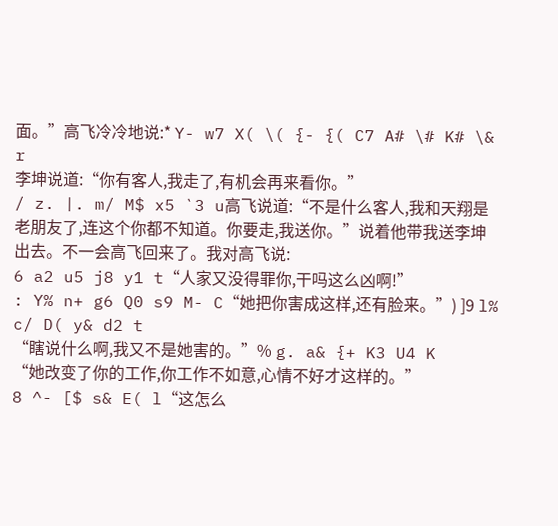面。”高飞冷冷地说:* Y- w7 X( \( {- {( C7 A# \# K# \& r
李坤说道:“你有客人,我走了,有机会再来看你。”
/ z. |. m/ M$ x5 `3 u高飞说道:“不是什么客人,我和天翔是老朋友了,连这个你都不知道。你要走,我送你。”说着他带我送李坤出去。不一会高飞回来了。我对高飞说:
6 a2 u5 j8 y1 t“人家又没得罪你,干吗这么凶啊!”
: Y% n+ g6 Q0 s9 M- C“她把你害成这样,还有脸来。”) ]9 l% c/ D( y& d2 t
“瞎说什么啊,我又不是她害的。”% g. a& {+ K3 U4 K
“她改变了你的工作,你工作不如意,心情不好才这样的。”
8 ^- [$ s& E( l“这怎么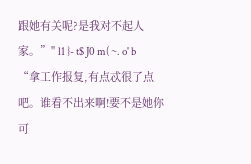跟她有关呢?是我对不起人家。”" l1 }- t$ J0 m( ~. o' b
“拿工作报复,有点忒很了点吧。谁看不出来啊!要不是她你可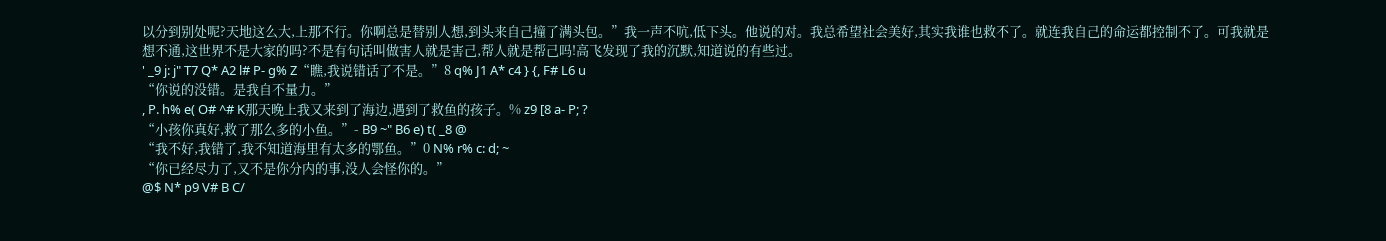以分到别处呢?天地这么大,上那不行。你啊总是替别人想,到头来自己撞了满头包。”我一声不吭,低下头。他说的对。我总希望社会美好,其实我谁也救不了。就连我自己的命运都控制不了。可我就是想不通,这世界不是大家的吗?不是有句话叫做害人就是害己,帮人就是帮己吗!高飞发现了我的沉默,知道说的有些过。
' _9 j: j" T7 Q* A2 l# P- g% Z“瞧,我说错话了不是。”8 q% J1 A* c4 } {, F# L6 u
“你说的没错。是我自不量力。”
, P. h% e( O# ^# K那天晚上我又来到了海边,遇到了救鱼的孩子。% z9 [8 a- P; ?
“小孩你真好,救了那么多的小鱼。”- B9 ~" B6 e) t( _8 @
“我不好,我错了,我不知道海里有太多的鄂鱼。”0 N% r% c: d; ~
“你已经尽力了,又不是你分内的事,没人会怪你的。”
@$ N* p9 V# B C/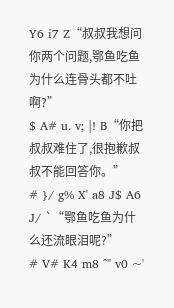Y6 i7 Z“叔叔我想问你两个问题,鄂鱼吃鱼为什么连骨头都不吐啊?”
$ A# u. v; |! B“你把叔叔难住了,很抱歉叔叔不能回答你。”
# }/ g% X' a8 J$ A6 J/ `“鄂鱼吃鱼为什么还流眼泪呢?”
# V# K4 m8 ^" v0 ~'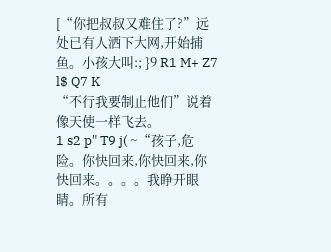[“你把叔叔又难住了?”远处已有人洒下大网,开始捕鱼。小孩大叫:; }9 R1 M+ Z7 l$ Q7 K
“不行我要制止他们”说着像天使一样飞去。
1 s2 p" T9 j( ~“孩子,危险。你快回来,你快回来,你快回来。。。。我睁开眼睛。所有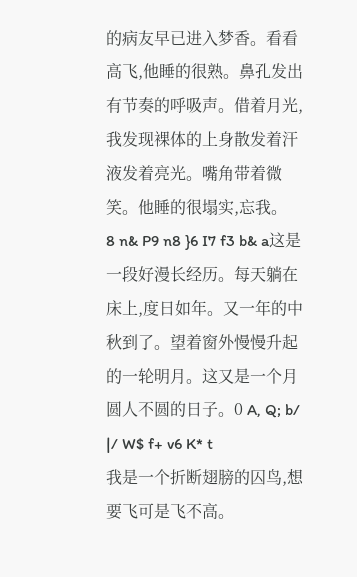的病友早已进入梦香。看看高飞,他睡的很熟。鼻孔发出有节奏的呼吸声。借着月光,我发现裸体的上身散发着汗液发着亮光。嘴角带着微笑。他睡的很塌实,忘我。
8 n& P9 n8 }6 I7 f3 b& a这是一段好漫长经历。每天躺在床上,度日如年。又一年的中秋到了。望着窗外慢慢升起的一轮明月。这又是一个月圆人不圆的日子。0 A, Q; b/ |/ W$ f+ v6 K* t
我是一个折断翅膀的囚鸟,想要飞可是飞不高。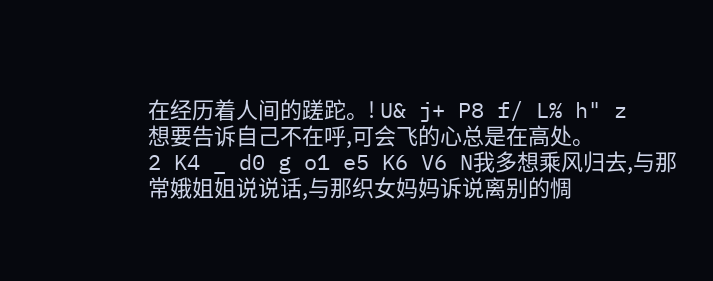在经历着人间的蹉跎。! U& j+ P8 f/ L% h" z
想要告诉自己不在呼,可会飞的心总是在高处。
2 K4 _ d0 g o1 e5 K6 V6 N我多想乘风归去,与那常娥姐姐说说话,与那织女妈妈诉说离别的惆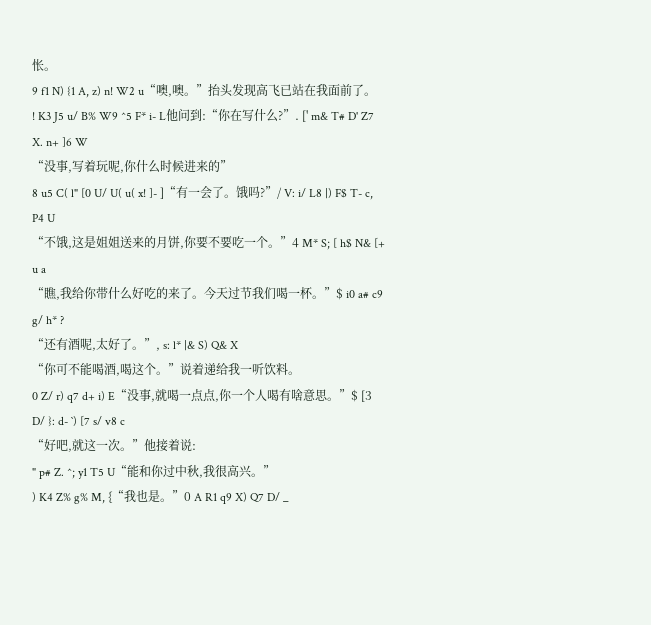怅。
9 f1 N) {1 A, z) n! W2 u“噢,噢。”抬头发现高飞已站在我面前了。
! K3 J5 u/ B% W9 ^5 F* i- L他问到:“你在写什么?”. [' m& T# D' Z7 X. n+ ]6 W
“没事,写着玩呢,你什么时候进来的”
8 u5 C( l" [0 U/ U( u( x! ]- ]“有一会了。饿吗?”/ V: i/ L8 |) F$ T- c, P4 U
“不饿,这是姐姐送来的月饼,你要不要吃一个。”4 M* S; [ h$ N& [+ u a
“瞧,我给你带什么好吃的来了。今天过节我们喝一杯。”$ i0 a# c9 g/ h* ?
“还有酒呢,太好了。”, s: l* |& S) Q& X
“你可不能喝酒,喝这个。”说着递给我一听饮料。
0 Z/ r) q7 d+ i) E“没事,就喝一点点,你一个人喝有啥意思。”$ [3 D/ }: d- `) [7 s/ v8 c
“好吧,就这一次。”他接着说:
" p# Z. ^; y1 T5 U“能和你过中秋,我很高兴。”
) K4 Z% g% M, {“我也是。”0 A R1 q9 X) Q7 D/ _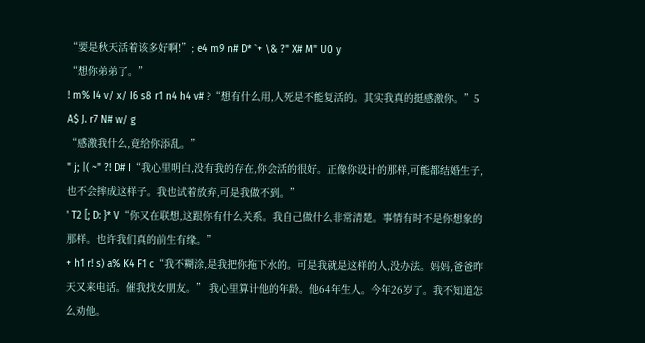“要是秋天活着该多好啊!”; e4 m9 n# D* `+ \& ?" X# M" U0 y
“想你弟弟了。”
! m% I4 v/ x/ I6 s8 r1 n4 h4 v# ?“想有什么用,人死是不能复活的。其实我真的挺感激你。”5 A$ J. r7 N# w/ g
“感激我什么,竟给你添乱。”
" j; |( ~" ?! D# I“我心里明白,没有我的存在,你会活的很好。正像你设计的那样,可能都结婚生子,也不会摔成这样子。我也试着放弃,可是我做不到。”
' T2 [; D: }* V“你又在联想,这跟你有什么关系。我自己做什么非常清楚。事情有时不是你想象的那样。也许我们真的前生有缘。”
+ h1 r! s) a% K4 F1 c“我不糊涂,是我把你拖下水的。可是我就是这样的人,没办法。妈妈,爸爸昨天又来电话。催我找女朋友。” 我心里算计他的年龄。他64年生人。今年26岁了。我不知道怎么劝他。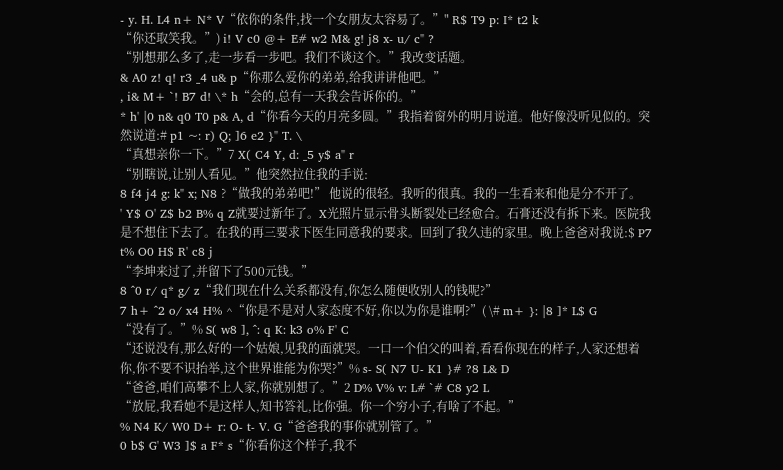- y. H. L4 n+ N* V“依你的条件,找一个女朋友太容易了。”" R$ T9 p: I* t2 k
“你还取笑我。”) i! V c0 @+ E# w2 M& g! j8 x- u/ c" ?
“别想那么多了,走一步看一步吧。我们不谈这个。”我改变话题。
& A0 z! q! r3 _4 u& p“你那么爱你的弟弟,给我讲讲他吧。”
, i& M+ `! B7 d! \* h“会的,总有一天我会告诉你的。”
* h' |0 n& q0 T0 p& A, d“你看今天的月亮多圆。”我指着窗外的明月说道。他好像没听见似的。突然说道:# p1 ~: r) Q; ]6 e2 }" T. \
“真想亲你一下。”7 X( C4 Y, d: _5 y$ a" r
“别瞎说,让别人看见。”他突然拉住我的手说:
8 f4 j4 g: k" x; N8 ?“做我的弟弟吧!” 他说的很轻。我听的很真。我的一生看来和他是分不开了。
' Y$ O' Z$ b2 B% q Z就要过新年了。X光照片显示骨头断裂处已经愈合。石膏还没有拆下来。医院我是不想住下去了。在我的再三要求下医生同意我的要求。回到了我久违的家里。晚上爸爸对我说:$ P7 t% O0 H$ R' c8 j
“李坤来过了,并留下了500元钱。”
8 ^0 r/ q* g/ z“我们现在什么关系都没有,你怎么随便收别人的钱呢?”
7 h+ ^2 o/ x4 H% ^“你是不是对人家态度不好,你以为你是谁啊?”( \# m+ }: |8 ]* L$ G
“没有了。”% S( w8 ], ^: q K: k3 o% F' C
“还说没有,那么好的一个姑娘,见我的面就哭。一口一个伯父的叫着,看看你现在的样子,人家还想着你,你不要不识抬举,这个世界谁能为你哭?”% s- S( N7 U- K1 }# ?8 L& D
“爸爸,咱们高攀不上人家,你就别想了。”2 D% V% v: L# `# C8 y2 L
“放屁,我看她不是这样人,知书答礼,比你强。你一个穷小子,有啥了不起。”
% N4 K/ W0 D+ r: O- t- V. G“爸爸我的事你就别管了。”
0 b$ G' W3 ]$ a F* s“你看你这个样子,我不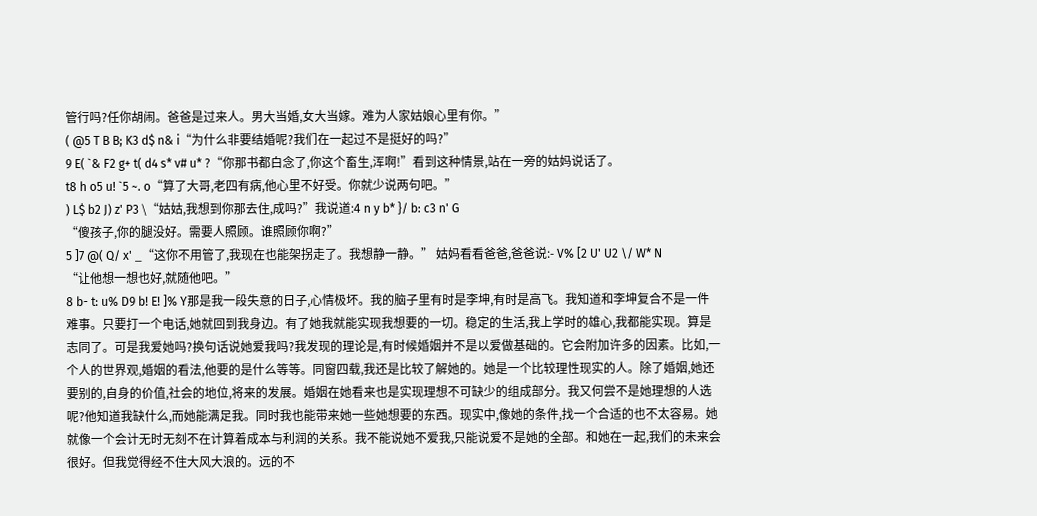管行吗?任你胡闹。爸爸是过来人。男大当婚,女大当嫁。难为人家姑娘心里有你。”
( @5 T B B; K3 d$ n& i“为什么非要结婚呢?我们在一起过不是挺好的吗?”
9 E( `& F2 g+ t( d4 s* v# u* ?“你那书都白念了,你这个畜生,浑啊!”看到这种情景,站在一旁的姑妈说话了。
t8 h o5 u! `5 ~. o“算了大哥,老四有病,他心里不好受。你就少说两句吧。”
) L$ b2 J) z' P3 \“姑姑,我想到你那去住,成吗?”我说道:4 n y b* }/ b: c3 n' G
“傻孩子,你的腿没好。需要人照顾。谁照顾你啊?”
5 ]7 @( Q/ x' _“这你不用管了,我现在也能架拐走了。我想静一静。” 姑妈看看爸爸,爸爸说:- V% [2 U' U2 \/ W* N
“让他想一想也好,就随他吧。”
8 b- t: u% D9 b! E! ]% Y那是我一段失意的日子,心情极坏。我的脑子里有时是李坤,有时是高飞。我知道和李坤复合不是一件难事。只要打一个电话,她就回到我身边。有了她我就能实现我想要的一切。稳定的生活,我上学时的雄心,我都能实现。算是志同了。可是我爱她吗?换句话说她爱我吗?我发现的理论是,有时候婚姻并不是以爱做基础的。它会附加许多的因素。比如,一个人的世界观,婚姻的看法,他要的是什么等等。同窗四载,我还是比较了解她的。她是一个比较理性现实的人。除了婚姻,她还要别的,自身的价值,社会的地位,将来的发展。婚姻在她看来也是实现理想不可缺少的组成部分。我又何尝不是她理想的人选呢?他知道我缺什么,而她能满足我。同时我也能带来她一些她想要的东西。现实中,像她的条件,找一个合适的也不太容易。她就像一个会计无时无刻不在计算着成本与利润的关系。我不能说她不爱我,只能说爱不是她的全部。和她在一起,我们的未来会很好。但我觉得经不住大风大浪的。远的不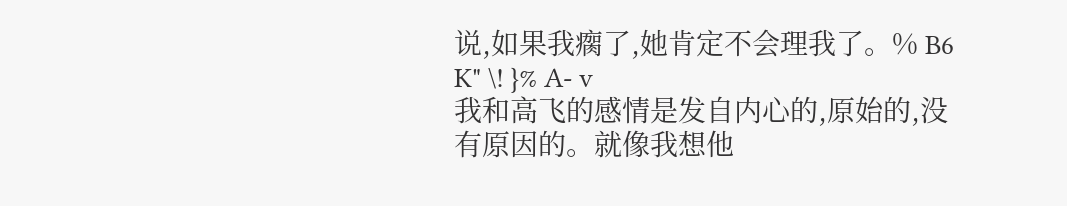说,如果我瘸了,她肯定不会理我了。% B6 K" \! }% A- v
我和高飞的感情是发自内心的,原始的,没有原因的。就像我想他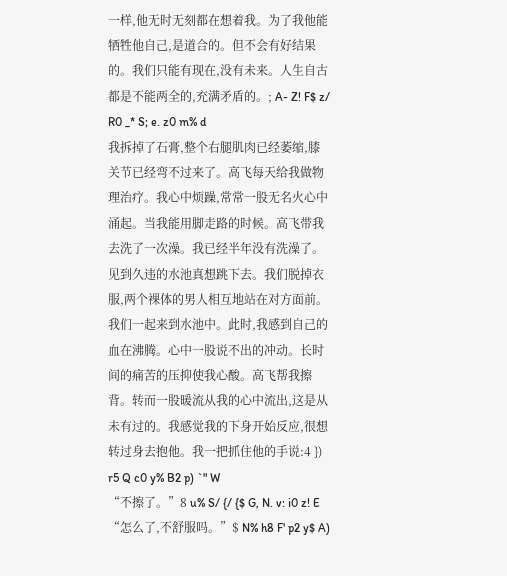一样,他无时无刻都在想着我。为了我他能牺牲他自己,是道合的。但不会有好结果的。我们只能有现在,没有未来。人生自古都是不能两全的,充满矛盾的。; A- Z! F$ z/ R0 _* S; e. z0 m% d
我拆掉了石膏,整个右腿肌肉已经萎缩,膝关节已经弯不过来了。高飞每天给我做物理治疗。我心中烦躁,常常一股无名火心中涌起。当我能用脚走路的时候。高飞带我去洗了一次澡。我已经半年没有洗澡了。见到久违的水池真想跳下去。我们脱掉衣服,两个裸体的男人相互地站在对方面前。我们一起来到水池中。此时,我感到自己的血在沸腾。心中一股说不出的冲动。长时间的痛苦的压抑使我心酸。高飞帮我擦背。转而一股暖流从我的心中流出,这是从未有过的。我感觉我的下身开始反应,很想转过身去抱他。我一把抓住他的手说:4 }) r5 Q c0 y% B2 p) `" W
“不擦了。”8 u% S/ {/ {$ G, N. v: i0 z! E
“怎么了,不舒服吗。”$ N% h8 F' p2 y$ A)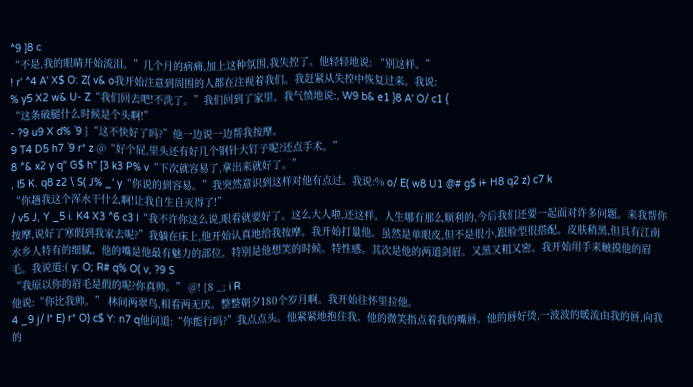^9 ]8 c
“不是,我的眼睛开始流泪。”几个月的病痛,加上这种氛围,我失控了。他轻轻地说: “别这样。”
! r' ^4 A' X$ O: Z( v& o我开始注意到周围的人都在注视着我们。我赶紧从失控中恢复过来。我说:
% y5 X2 w& U- Z“我们回去吧!不洗了。”我们回到了家里。我气愤地说:, W9 b& e1 }8 A' O/ c1 {
“这条破腿什么时候是个头啊!”
- ?9 u9 X d% `9 }“这不快好了吗?”他一边说一边帮我按摩。
9 T4 D5 h7 `9 r* z @“好个屁,里头还有好几个钢针大钉子呢?还点手术。”
8 ^& x2 y q" G$ h" [3 k3 P% v“下次就容易了,拿出来就好了。”
, l5 K. q8 z2 \ S( J% _' y“你说的到容易。”我突然意识到这样对他有点过。我说:% o/ E( w8 U1 @# g$ i+ H8 q2 z) c7 k
“你趟我这个浑水干什么啊!让我自生自灭得了!”
/ v5 J, Y _5 i. K4 X3 ^6 c3 l“我不许你这么说,眼看就要好了。这么大人啦,还这样。人生哪有那么顺利的,今后我们还要一起面对许多问题。来我帮你按摩,说好了寒假到我家去呢?”我躺在床上,他开始认真地给我按摩。我开始打量他。虽然是单眼皮,但不是很小,跟脸型很搭配。皮肤稍黑,但具有江南水乡人特有的细腻。他的嘴是他最有魅力的部位。特别是他想笑的时候。特性感。其次是他的两道剑眉。又黑又粗又密。我开始用手来触摸他的眉毛。我说道:( y: O; R# q% O( v, ?9 S
“我原以你的眉毛是假的呢?你真帅。” @! {8 _; i R
他说:“你比我帅。” 林间两翠鸟,相看两无厌。整整朝夕180个岁月啊。我开始往怀里拉他。
4 _9 j/ l* E) r* O) c$ Y: n7 q他问道:“你能行吗?”我点点头。他紧紧地抱住我。他的微笑指点着我的嘴唇。他的唇好烫,一波波的暖流由我的唇,向我的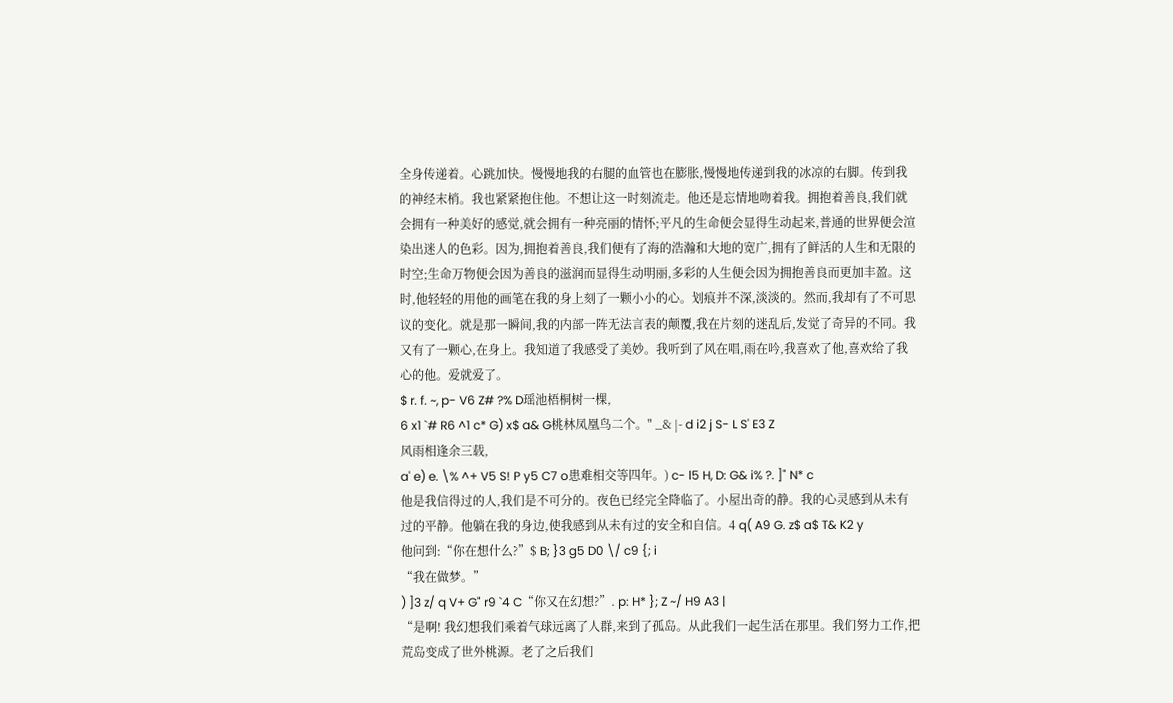全身传递着。心跳加快。慢慢地我的右腿的血管也在膨胀,慢慢地传递到我的冰凉的右脚。传到我的神经末梢。我也紧紧抱住他。不想让这一时刻流走。他还是忘情地吻着我。拥抱着善良,我们就会拥有一种美好的感觉,就会拥有一种亮丽的情怀;平凡的生命便会显得生动起来,普通的世界便会渲染出迷人的色彩。因为,拥抱着善良,我们便有了海的浩瀚和大地的宽广,拥有了鲜活的人生和无限的时空;生命万物便会因为善良的滋润而显得生动明丽,多彩的人生便会因为拥抱善良而更加丰盈。这时,他轻轻的用他的画笔在我的身上刻了一颗小小的心。划痕并不深,淡淡的。然而,我却有了不可思议的变化。就是那一瞬间,我的内部一阵无法言表的颠覆,我在片刻的迷乱后,发觉了奇异的不同。我又有了一颗心,在身上。我知道了我感受了美妙。我听到了风在唱,雨在吟,我喜欢了他,喜欢给了我心的他。爱就爱了。
$ r. f. ~, p- V6 Z# ?% D瑶池梧桐树一棵,
6 x1 `# R6 ^1 c* G) x$ a& G桃林凤凰鸟二个。" _& |- d i2 j S- L S' E3 Z
风雨相逢余三载,
a' e) e. \% ^+ V5 S! P y5 C7 o患难相交等四年。) c- l5 H, D: G& i% ?. ]" N* c
他是我信得过的人,我们是不可分的。夜色已经完全降临了。小屋出奇的静。我的心灵感到从未有过的平静。他躺在我的身边,使我感到从未有过的安全和自信。4 q( A9 G. z$ a$ T& K2 y
他问到:“你在想什么?”$ B; }3 g5 D0 \/ c9 {; i
“我在做梦。”
) ]3 z/ q V+ G" r9 `4 C“你又在幻想?”. p: H* }; Z ~/ H9 A3 |
“是啊! 我幻想我们乘着气球远离了人群,来到了孤岛。从此我们一起生活在那里。我们努力工作,把荒岛变成了世外桃源。老了之后我们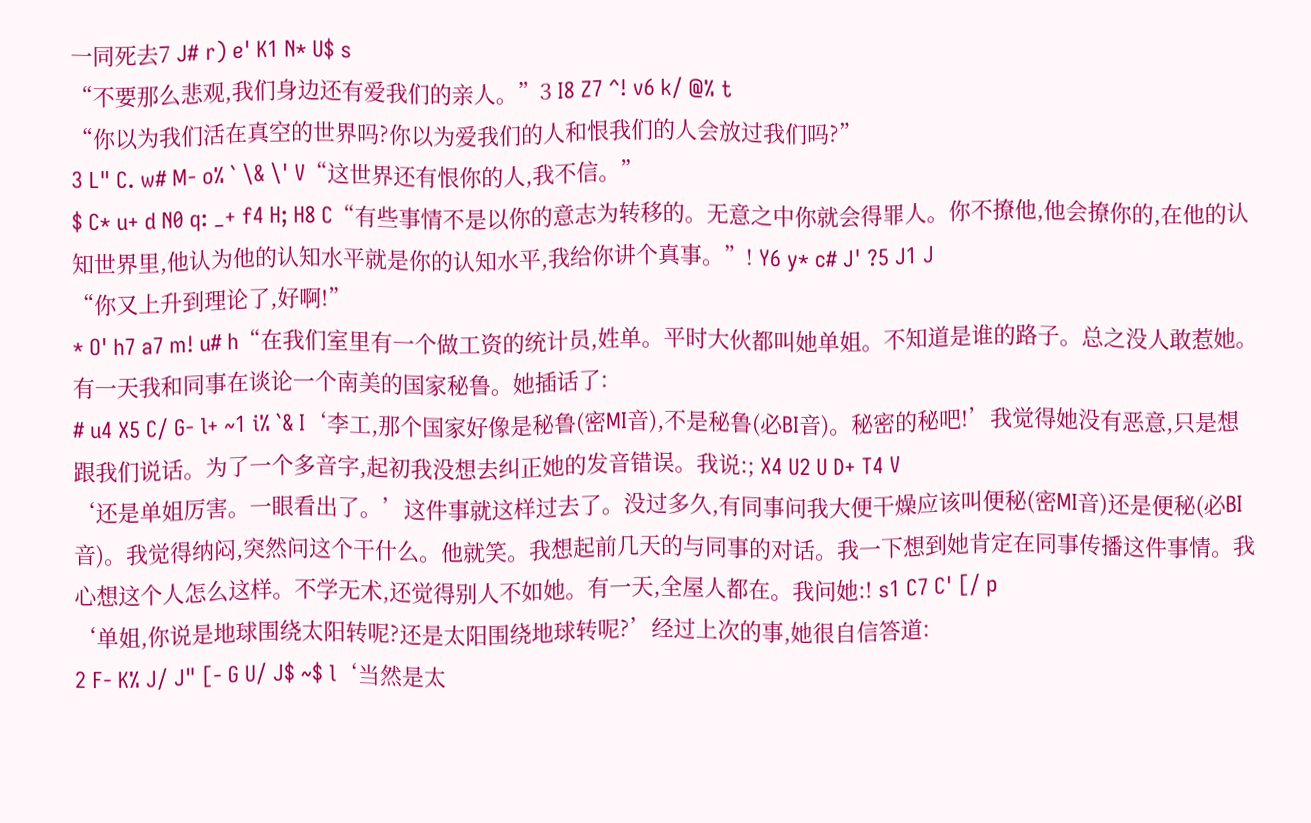一同死去7 J# r) e' K1 N* U$ s
“不要那么悲观,我们身边还有爱我们的亲人。”3 I8 Z7 ^! v6 k/ @% t
“你以为我们活在真空的世界吗?你以为爱我们的人和恨我们的人会放过我们吗?”
3 L" C. w# M- o% ` \& \' V“这世界还有恨你的人,我不信。”
$ C* u+ d N0 q: _+ f4 H; H8 C“有些事情不是以你的意志为转移的。无意之中你就会得罪人。你不撩他,他会撩你的,在他的认知世界里,他认为他的认知水平就是你的认知水平,我给你讲个真事。”! Y6 y* c# J' ?5 J1 J
“你又上升到理论了,好啊!”
* O' h7 a7 m! u# h“在我们室里有一个做工资的统计员,姓单。平时大伙都叫她单姐。不知道是谁的路子。总之没人敢惹她。有一天我和同事在谈论一个南美的国家秘鲁。她插话了:
# u4 X5 C/ G- l+ ~1 i% `& I‘李工,那个国家好像是秘鲁(密MI音),不是秘鲁(必BI音)。秘密的秘吧!’我觉得她没有恶意,只是想跟我们说话。为了一个多音字,起初我没想去纠正她的发音错误。我说:; X4 U2 U D+ T4 V
‘还是单姐厉害。一眼看出了。’这件事就这样过去了。没过多久,有同事问我大便干燥应该叫便秘(密MI音)还是便秘(必BI音)。我觉得纳闷,突然问这个干什么。他就笑。我想起前几天的与同事的对话。我一下想到她肯定在同事传播这件事情。我心想这个人怎么这样。不学无术,还觉得别人不如她。有一天,全屋人都在。我问她:! s1 C7 C' [/ p
‘单姐,你说是地球围绕太阳转呢?还是太阳围绕地球转呢?’经过上次的事,她很自信答道:
2 F- K% J/ J" [- G U/ J$ ~$ l‘当然是太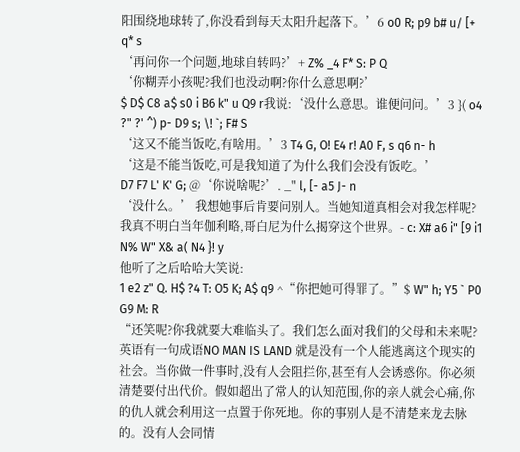阳围绕地球转了,你没看到每天太阳升起落下。’6 o0 R; p9 b# u/ [+ q* s
‘再问你一个问题,地球自转吗?’+ Z% _4 F* S: P Q
‘你糊弄小孩呢?我们也没动啊?你什么意思啊?’
$ D$ C8 a$ s0 i B6 k" u Q9 r我说:‘没什么意思。谁便问问。’3 }( o4 ?" ?' ^) p- D9 s; \! `; F# S
‘这又不能当饭吃,有啥用。’3 T4 G, O! E4 r! A0 F, s q6 n- h
‘这是不能当饭吃,可是我知道了为什么我们会没有饭吃。’
D7 F7 L' K' G; @‘你说啥呢?’. _" l, [- a5 J- n
‘没什么。’ 我想她事后肯要问别人。当她知道真相会对我怎样呢?我真不明白当年伽利略,哥白尼为什么揭穿这个世界。- c: X# a6 i" [9 i1 N% W" X& a( N4 }! y
他听了之后哈哈大笑说:
1 e2 z" Q. H$ ?4 T: O5 K; A$ q9 ^“你把她可得罪了。”$ W" h; Y5 ` P0 G9 M: R
“还笑呢?你我就要大难临头了。我们怎么面对我们的父母和未来呢?英语有一句成语NO MAN IS LAND 就是没有一个人能逃离这个现实的社会。当你做一件事时,没有人会阻拦你,甚至有人会诱惑你。你必须清楚要付出代价。假如超出了常人的认知范围,你的亲人就会心痛,你的仇人就会利用这一点置于你死地。你的事别人是不清楚来龙去脉的。没有人会同情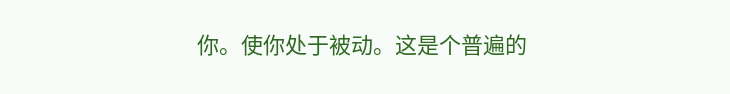你。使你处于被动。这是个普遍的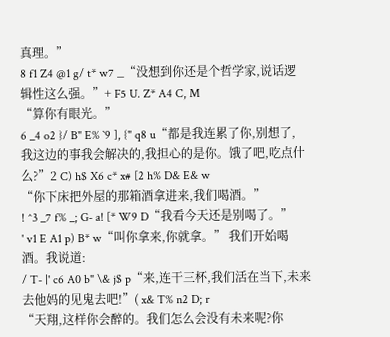真理。”
8 f1 Z4 @1 g/ t* w7 _“没想到你还是个哲学家,说话逻辑性这么强。”+ F5 U. Z* A4 C, M
“算你有眼光。”
6 _4 o2 }/ B" E% `9 ], {" q8 u“都是我连累了你,别想了,我这边的事我会解决的,我担心的是你。饿了吧,吃点什么?”2 C) h$ X6 c* x# [2 h% D& E& w
“你下床把外屋的那箱酒拿进来,我们喝酒。”
! ^3 _7 f% _; G- a! [* W9 D“我看今天还是别喝了。”
' v1 E A1 p) B* w“叫你拿来,你就拿。” 我们开始喝酒。我说道:
/ T- |' c6 A0 b" \& j$ p“来,连干三杯,我们活在当下,未来去他妈的见鬼去吧!”( x& T% n2 D; r
“天翔,这样你会醉的。我们怎么会没有未来呢?你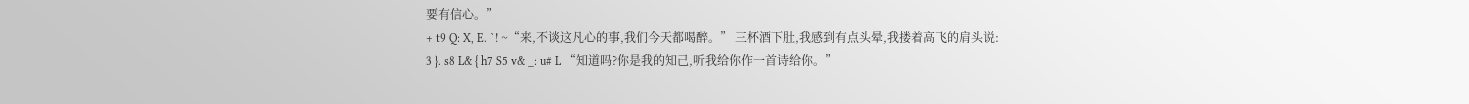要有信心。”
+ t9 Q: X, E. `! ~“来,不谈这凡心的事,我们今天都喝醉。” 三杯酒下肚,我感到有点头晕,我搂着高飞的肩头说:
3 }. s8 L& { h7 S5 v& _: u# L “知道吗?你是我的知己,听我给你作一首诗给你。”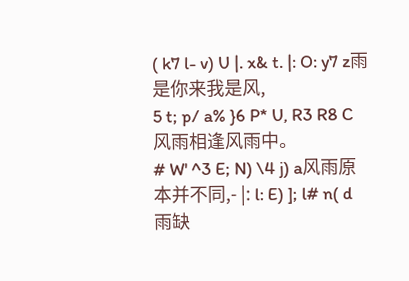( k7 l- v) U |. x& t. |: O: y7 z雨是你来我是风,
5 t; p/ a% }6 P* U, R3 R8 C风雨相逢风雨中。
# W' ^3 E; N) \4 j) a风雨原本并不同,- |: l: E) ]; l# n( d
雨缺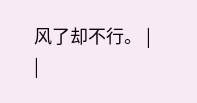风了却不行。 |
|